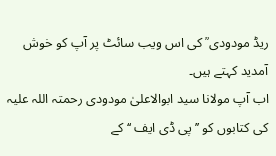ریڈ مودودی ؒ کی اس ویب سائٹ پر آپ کو خوش آمدید کہتے ہیں۔
اب آپ مولانا سید ابوالاعلیٰ مودودی رحمتہ اللہ علیہ کی کتابوں کو ’’پی ڈی ایف ‘‘ کے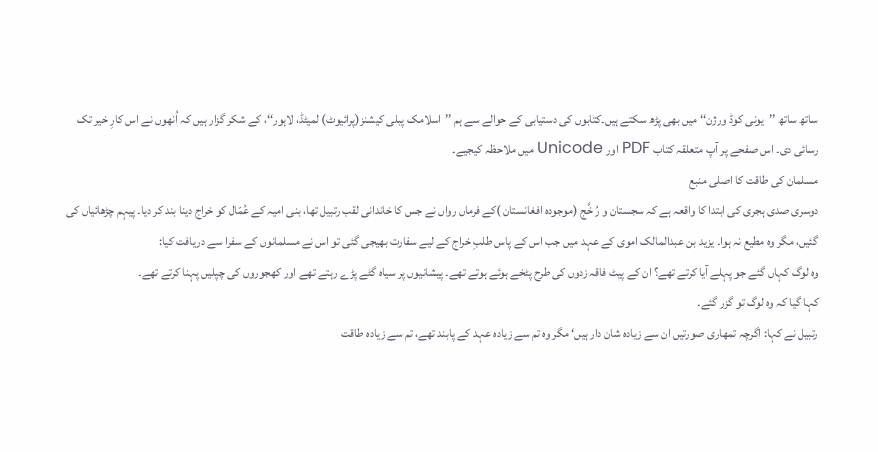ساتھ ساتھ ’’یونی کوڈ ورژن‘‘ میں بھی پڑھ سکتے ہیں۔کتابوں کی دستیابی کے حوالے سے ہم ’’اسلامک پبلی کیشنز(پرائیوٹ) لمیٹڈ، لاہور‘‘، کے شکر گزار ہیں کہ اُنھوں نے اس کارِ خیر تک رسائی دی۔ اس صفحے پر آپ متعلقہ کتاب PDF اور Unicode میں ملاحظہ کیجیے۔
مسلمان کی طاقت کا اصلی منبع
دوسری صدی ہجری کی ابتدا کا واقعہ ہے کہ سجستان و رُ خَّج (موجودہ افغانستان )کے فرماں رواں نے جس کا خاندانی لقب رتبیل تھا، بنی امیہ کے عُمّال کو خراج دینا بند کر دیا۔ پیہم چڑھائیاں کی گئیں، مگر وہ مطیع نہ ہوا۔ یزید بن عبدالمالک اموی کے عہد میں جب اس کے پاس طلبِ خراج کے لیے سفارت بھیجی گئی تو اس نے مسلمانوں کے سفرا سے دریافت کیا:
وہ لوگ کہاں گئے جو پہلے آیا کرتے تھے؟ ان کے پیٹ فاقہ زدوں کی طرح پٹخے ہوئے ہوتے تھے۔ پیشانیوں پر سیاہ گٹے پڑے رہتے تھے اور کھجوروں کی چپلیں پہنا کرتے تھے۔
کہا گیا کہ وہ لوگ تو گزر گئے۔
رتبیل نے کہا: اگرچہ تمھاری صورتیں ان سے زیادہ شان دار ہیں‘ مگر وہ تم سے زیادہ عہد کے پابند تھے، تم سے زیادہ طاقت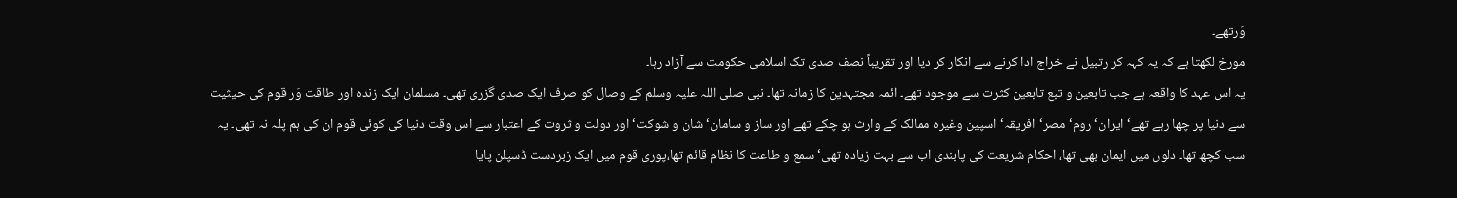وَرتھے۔
مورخ لکھتا ہے کہ یہ کہہ کر رتبیل نے خراج ادا کرنے سے انکار کر دیا اور تقریباً نصف صدی تک اسلامی حکومت سے آزاد رہا۔
یہ اس عہد کا واقعہ ہے جب تابعین و تبع تابعین کثرت سے موجود تھے۔ ائمہ مجتہدین کا زمانہ تھا۔ نبی صلی اللہ علیہ وسلم کے وصال کو صرف ایک صدی گزری تھی۔ مسلمان ایک زندہ اور طاقت وَر قوم کی حیثیت سے دنیا پر چھا رہے تھے‘ ایران‘ روم‘ مصر‘ افریقہ‘ اسپین وغیرہ ممالک کے وارث ہو چکے تھے اور ساز و سامان‘ شان و شوکت‘ اور دولت و ثروت کے اعتبار سے اس وقت دنیا کی کوئی قوم ان کی ہم پلہ نہ تھی۔ یہ سب کچھ تھا۔ دلوں میں ایمان بھی تھا، احکام شریعت کی پابندی اب سے بہت زیادہ تھی‘ سمع و طاعت کا نظام قائم تھا،پوری قوم میں ایک زبردست ڈسپلن پایا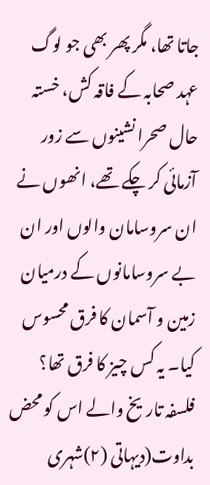جاتا تھا، مگر پھر بھی جو لوگ عہد صحابہ کے فاقہ کش، خستہ حال صحرا نشینوں سے زور آزمائی کر چکے تھے، انھوں نے ان سروسامان والوں اور ان بے سروسامانوں کے درمیان زمین و آسمان کا فرق محسوس کیا۔ یہ کس چیز کا فرق تھا؟
فلسفہ تاریخ والے اس کو محض بداوت(دیہاتی (۲)شہری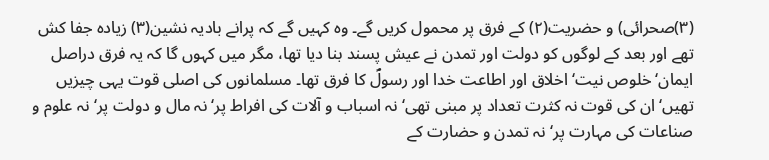(۳)صحرائی) و حضریت(۲) کے فرق پر محمول کریں گے۔ وہ کہیں گے کہ پرانے بادیہ نشین(۳) زیادہ جفا کش تھے اور بعد کے لوگوں کو دولت اور تمدن نے عیش پسند بنا دیا تھا، مگر میں کہوں گا کہ یہ فرق دراصل ایمان‘ خلوص نیت‘ اخلاق اور اطاعت خدا اور رسولؐ کا فرق تھا۔ مسلمانوں کی اصلی قوت یہی چیزیں تھیں‘ ان کی قوت نہ کثرت تعداد پر مبنی تھی‘ نہ اسباب و آلات کی افراط پر‘ نہ مال و دولت پر‘ نہ علوم و صناعات کی مہارت پر‘ نہ تمدن و حضارت کے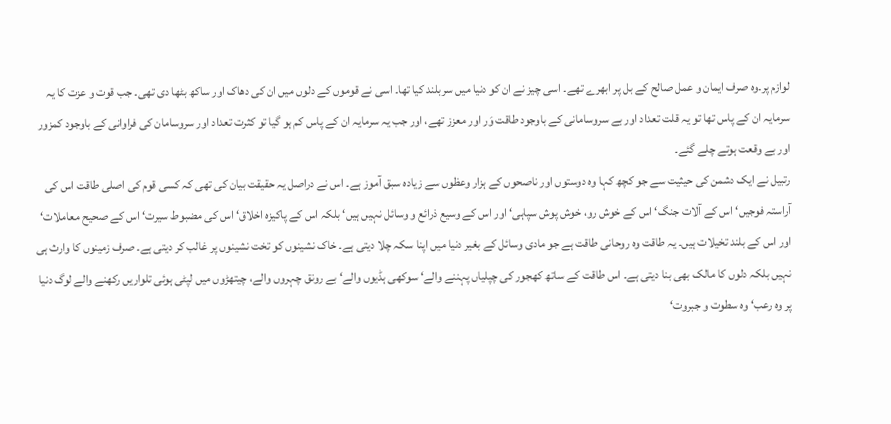لوازم پر۔وہ صرف ایمان و عمل صالح کے بل پر ابھرے تھے۔ اسی چیز نے ان کو دنیا میں سربلند کیا تھا۔ اسی نے قوموں کے دلوں میں ان کی دھاک اور ساکھ بٹھا دی تھی۔ جب قوت و عزت کا یہ سرمایہ ان کے پاس تھا تو یہ قلت تعداد اور بے سروسامانی کے باوجود طاقت وَر اور معزز تھے، اور جب یہ سرمایہ ان کے پاس کم ہو گیا تو کثرت تعداد اور سروسامان کی فراوانی کے باوجود کمزور اور بے وقعت ہوتے چلے گئے۔
رتبیل نے ایک دشمن کی حیثیت سے جو کچھ کہا وہ دوستوں اور ناصحوں کے ہزار وعظوں سے زیادہ سبق آموز ہے۔ اس نے دراصل یہ حقیقت بیان کی تھی کہ کسی قوم کی اصلی طاقت اس کی آراستہ فوجیں‘ اس کے آلات جنگ‘ اس کے خوش رو، خوش پوش سپاہی‘ اور اس کے وسیع ذرائع و وسائل نہیں ہیں‘ بلکہ اس کے پاکیزہ اخلاق‘ اس کی مضبوط سیرت‘ اس کے صحیح معاملات‘ اور اس کے بلند تخیلات ہیں۔ یہ طاقت وہ روحانی طاقت ہے جو مادی وسائل کے بغیر دنیا میں اپنا سکہ چلا دیتی ہے۔ خاک نشینوں کو تخت نشینوں پر غالب کر دیتی ہے۔ صرف زمینوں کا وارث ہی نہیں بلکہ دلوں کا مالک بھی بنا دیتی ہے۔ اس طاقت کے ساتھ کھجور کی چپلیاں پہننے والے‘ سوکھی ہڈیوں والے‘ بے رونق چہروں والے، چیتھڑوں میں لپٹی ہوئی تلواریں رکھنے والے لوگ دنیا پر وہ رعب‘ وہ سطوت و جبروت‘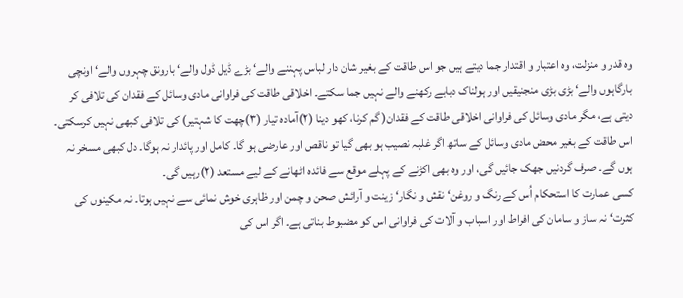وہ قدر و منزلت، وہ اعتبار و اقتدار جما دیتے ہیں جو اس طاقت کے بغیر شان دار لباس پہننے والے‘ بڑے ڈیل ڈول والے‘ بارونق چہروں والے‘ اونچی بارگاہوں والے‘ بڑی بڑی منجنیقیں اور ہولناک دبابے رکھنے والے نہیں جما سکتے۔ اخلاقی طاقت کی فراوانی مادی وسائل کے فقدان کی تلافی کر دیتی ہے، مگر مادی وسائل کی فراوانی اخلاقی طاقت کے فقدان( گم کرنا، کھو دینا (۲)آمادہ تیار (۳)چھت کا شہتیر) کی تلافی کبھی نہیں کرسکتی۔ اس طاقت کے بغیر محض مادی وسائل کے ساتھ اگر غلبہ نصیب ہو بھی گیا تو ناقص اور عارضی ہو گا۔ کامل اور پائدار نہ ہوگا۔ دل کبھی مسخر نہ ہوں گے۔ صرف گردنیں جھک جائیں گی، اور وہ بھی اکڑنے کے پہلے موقع سے فائدہ اٹھانے کے لیے مستعد (۲)رہیں گی۔
کسی عمارت کا استحکام اُس کے رنگ و روغن‘ نقش و نگار‘ زینت و آرائش صحن و چمن اور ظاہری خوش نمائی سے نہیں ہوتا۔ نہ مکینوں کی کثرت‘ نہ ساز و سامان کی افراط اور اسباب و آلات کی فراوانی اس کو مضبوط بناتی ہے۔ اگر اس کی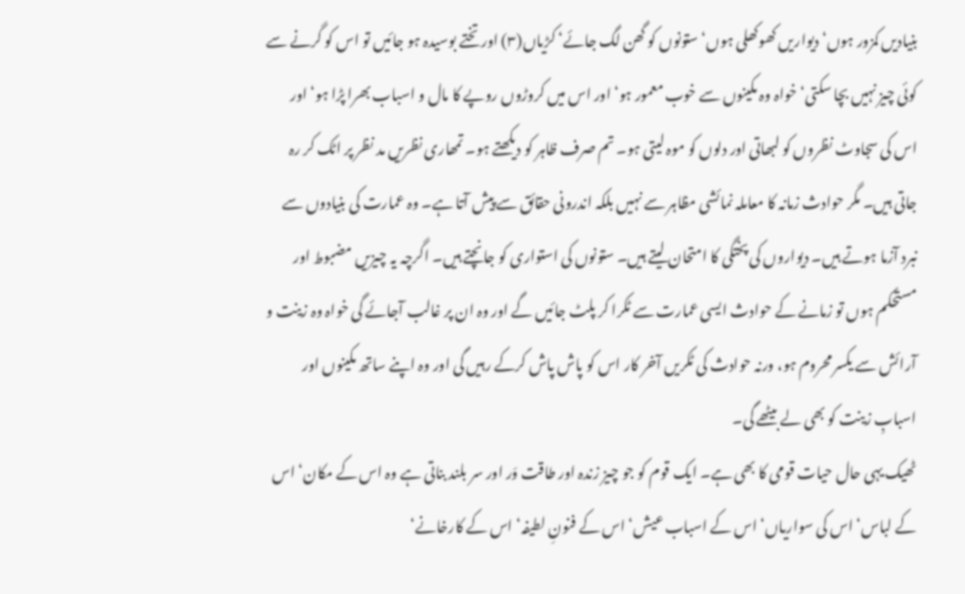بنیادیں کمزور ہوں‘ دیواریں کھوکھلی ہوں‘ ستونوں کو گھن لگ جائے‘ کڑیاں(۳) اور تختے بوسیدہ ہو جائیں تو اس کو گرنے سے کوئی چیز نہیں بچا سکتی‘ خواہ وہ مکینوں سے خوب معمور ہو‘ اور اس میں کروڑوں روپے کا مال و اسباب بھرا پڑا ہو‘ اور اس کی سجاوٹ نظروں کو لبھاتی اور دلوں کو موہ لیتی ہو۔ تم صرف ظاہر کو دیکھتے ہو۔ تمھاری نظریں مد نظر پر اٹک کر رہ جاتی ہیں۔ مگر حوادث زمانہ کا معاملہ نمائشی مظاہر سے نہیں بلکہ اندرونی حقائق سے پیش آتا ہے۔ وہ عمارت کی بنیادوں سے نبرد آزما ہوتے ہیں۔ دیواروں کی پختگی کا امتحان لیتے ہیں۔ ستونوں کی استواری کو جانچتے ہیں۔ اگرچہ یہ چیزیں مضبوط اور مستحکم ہوں تو زمانے کے حوادث ایسی عمارت سے ٹکرا کر پلٹ جائیں گے اور وہ ان پر غالب آجائے گی خواہ وہ زینت و آرائش سے یکسر محروم ہو، ورنہ حوادث کی ٹکریں آخر کار اس کو پاش پاش کرکے رہیں گی اور وہ اپنے ساتھ مکینوں اور اسبابِ زینت کو بھی لے بیٹھے گی۔
ٹھیک یہی حال حیات قومی کا بھی ہے۔ ایک قوم کو جو چیز زندہ اور طاقت وَر اور سر بلند بناتی ہے وہ اس کے مکان‘ اس کے لباس‘ اس کی سواریاں‘ اس کے اسباب عیش‘ اس کے فنونِ لطیفہ‘ اس کے کارخانے‘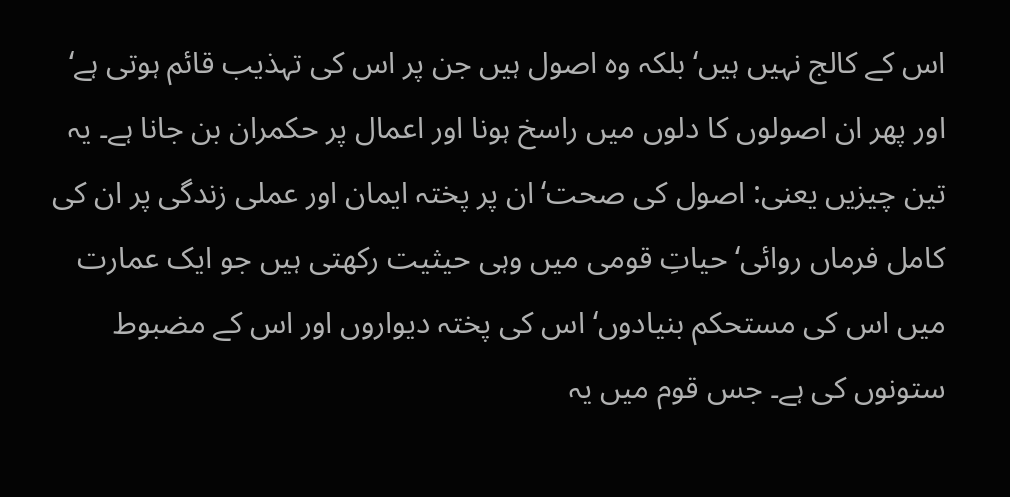اس کے کالج نہیں ہیں‘ بلکہ وہ اصول ہیں جن پر اس کی تہذیب قائم ہوتی ہے‘ اور پھر ان اصولوں کا دلوں میں راسخ ہونا اور اعمال پر حکمران بن جانا ہے۔ یہ تین چیزیں یعنی: اصول کی صحت‘ ان پر پختہ ایمان اور عملی زندگی پر ان کی کامل فرماں روائی‘ حیاتِ قومی میں وہی حیثیت رکھتی ہیں جو ایک عمارت میں اس کی مستحکم بنیادوں‘ اس کی پختہ دیواروں اور اس کے مضبوط ستونوں کی ہے۔ جس قوم میں یہ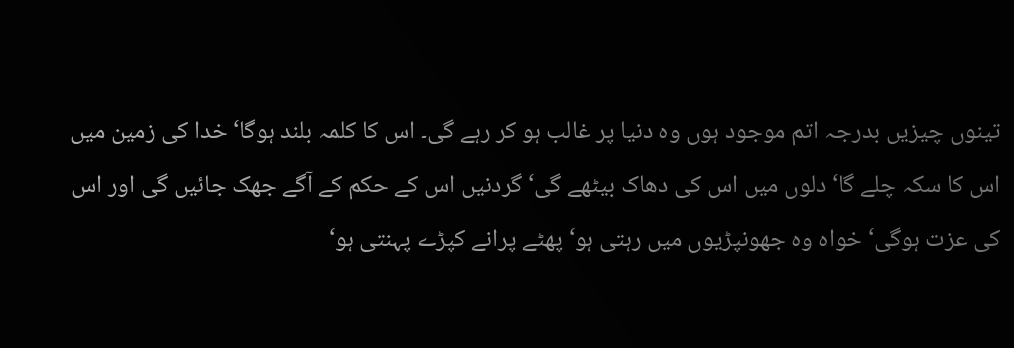تینوں چیزیں بدرجہ اتم موجود ہوں وہ دنیا پر غالب ہو کر رہے گی۔ اس کا کلمہ بلند ہوگا‘ خدا کی زمین میں اس کا سکہ چلے گا‘ دلوں میں اس کی دھاک بیٹھے گی‘ گردنیں اس کے حکم کے آگے جھک جائیں گی اور اس کی عزت ہوگی‘ خواہ وہ جھونپڑیوں میں رہتی ہو‘ پھٹے پرانے کپڑے پہنتی ہو‘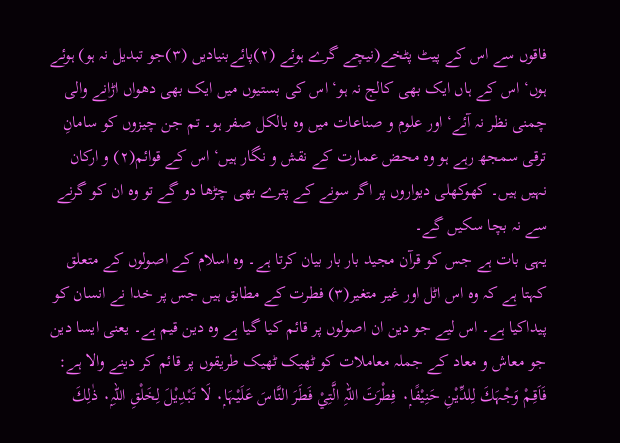فاقوں سے اس کے پیٹ پٹخے(نیچے گرے ہوئے (۲)پائےبنیادیں (۳)جو تبدیل نہ ہو) ہوئے ہوں‘ اس کے ہاں ایک بھی کالج نہ ہو‘ اس کی بستیوں میں ایک بھی دھواں اڑانے والی چمنی نظر نہ آئے‘ اور علوم و صناعات میں وہ بالکل صفر ہو۔ تم جن چیزوں کو سامانِ ترقی سمجھ رہے ہو وہ محض عمارت کے نقش و نگار ہیں‘ اس کے قوائم(۲) و ارکان نہیں ہیں۔ کھوکھلی دیواروں پر اگر سونے کے پترے بھی چڑھا دو گے تو وہ ان کو گرنے سے نہ بچا سکیں گے۔
یہی بات ہے جس کو قرآن مجید بار بار بیان کرتا ہے۔ وہ اسلام کے اصولوں کے متعلق کہتا ہے کہ وہ اس اٹل اور غیر متغیر(۳) فطرت کے مطابق ہیں جس پر خدا نے انسان کو پیداکیا ہے۔ اس لیے جو دین ان اصولوں پر قائم کیا گیا ہے وہ دین قیم ہے۔ یعنی ایسا دین جو معاش و معاد کے جملہ معاملات کو ٹھیک ٹھیک طریقوں پر قائم کر دینے والا ہے:
فَاَقِـمْ وَجْہَكَ لِلدِّيْنِ حَنِيْفًا۰ۭ فِطْرَتَ اللہِ الَّتِيْ فَطَرَ النَّاسَ عَلَيْہَا۰ۭ لَا تَبْدِيْلَ لِخَلْقِ اللہِ۰ۭ ذٰلِكَ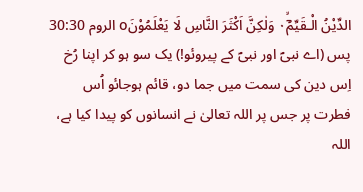الدِّيْنُ الْـقَيِّمُ۰ۤۙ وَلٰكِنَّ اَكْثَرَ النَّاسِ لَا يَعْلَمُوْنَo الروم 30:30
پس (اے نبیؐ اور نبیؐ کے پیروئو!) یک سو ہو کر اپنا رُخ اِس دین کی سمت میں جما دو، قائم ہوجائو اُس فطرت پر جس پر اللہ تعالیٰ نے انسانوں کو پیدا کیا ہے، اللہ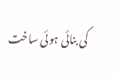کی بنائی ہوئی ساخت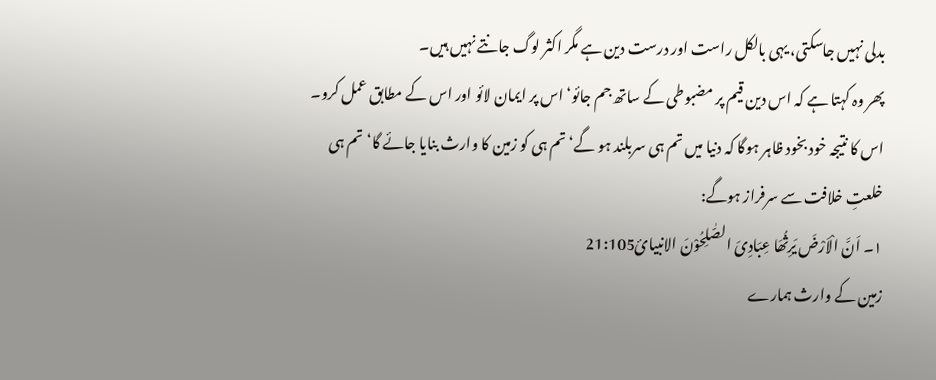بدلی نہیں جاسکتی، یہی بالکل راست اور درست دین ہے مگر اکثر لوگ جانتے نہیں ہیں۔
پھر وہ کہتا ہے کہ اس دین قیم پر مضبوطی کے ساتھ جم جائو‘ اس پر ایمان لائو اور اس کے مطابق عمل کرو۔ اس کا نتیجہ خود بخود ظاہر ہوگا کہ دنیا میں تم ہی سربلند ہو گے‘ تم ہی کو زمین کا وارث بنایا جائے گا‘ تم ہی خلعتِ خلافت سے سرفراز ہوگے:
۱۔ اَنَّ الْاَرْضَ یَرِثُھَا عِبَادِیَ الصّٰلِحُوْنَ الانبیائ21:105
زمین کے وارث ہمارے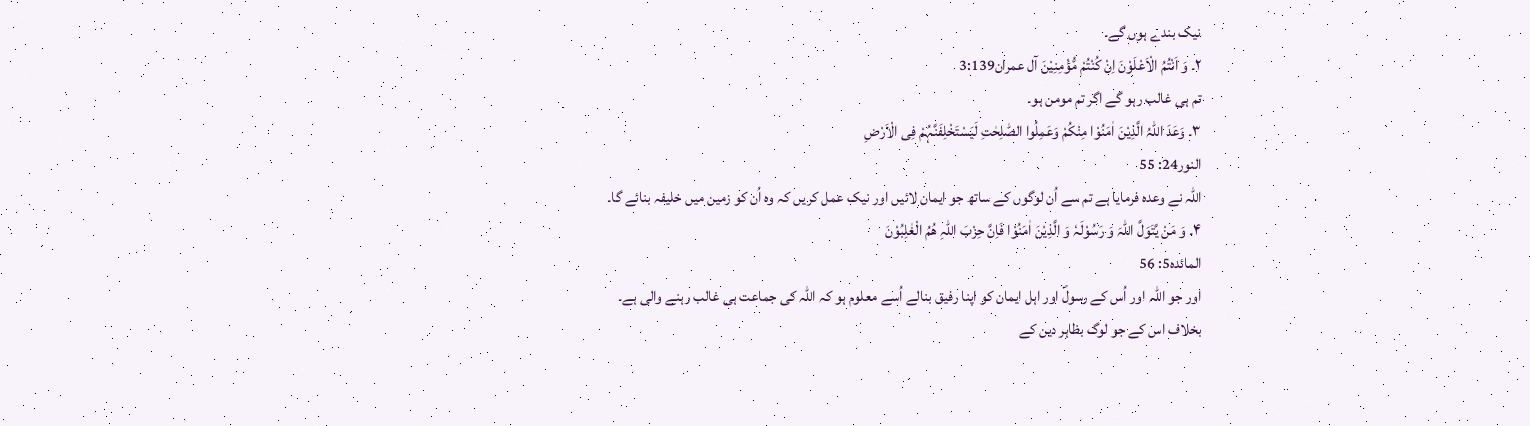نیک بندے ہوں گے۔
۲۔ وَ اَنْتُمُ الْاَعْلَوْنَ اِنْ کُنْتُمْ مُّؤْمِنِیْنَ آل عمران3:139
تم ہی غالب رہو گے اگر تم مومن ہو۔
۳۔ وَعَدَ اللّٰہُ الَّذِیْنَ اٰمَنُوْا مِنْکُمْ وَعَمِلُوا الصّٰلِحٰتِ لَیَسْتَخْلِفَنَّہُمْ فِی الْاَرْضِ
النور24: 55
اللہ نے وعدہ فرمایا ہے تم سے اُن لوگوں کے ساتھ جو ایمان لائیں اور نیک عمل کریں کہ وہ اُن کو زمین میں خلیفہ بنائے گا۔
۴۔ وَ مَنْ یَّتَوَلَّ اللّٰہَ وَ رَسُوْلَہٗ وَ الَّذِیْنَ اٰمَنُوْا فَاِنَّ حِزْبَ اللّٰہِ ھُمُ الْغٰلِبُوْنَ
المائدہ5: 56
اور جو اللہ اور اُس کے رسولؐ اور اہل ایمان کو اپنا رفیق بنالے اُسے معلوم ہو کہ اللہ کی جماعت ہی غالب رہنے والی ہے۔
بخلاف اس کے جو لوگ بظاہر دین کے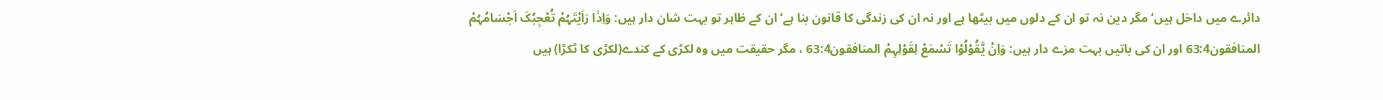دائرے میں داخل ہیں‘ مگر دین نہ تو ان کے دلوں میں بیٹھا ہے اور نہ ان کی زندگی کا قانون بنا ہے‘ ان کے ظاہر تو بہت شان دار ہیں: وَاِذَا رَاَیْتَہُمْ تُعْجِبُکَ اَجْسَامُہُمْ المنافقون63:4 اور ان کی باتیں بہت مزے دار ہیں: وَاِنْ یَّقُوْلُوْا تَسْمَعْ لِقَوْلِہِمْ المنافقون63:4 ، مگر حقیقت میں وہ لکڑی کے کندے(لکڑی کا ٹکڑا) ہیں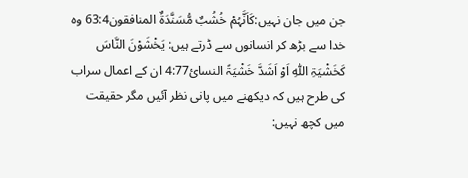جن میں جان نہیں:کَاَنَّہُمْ خُشُبٌ مُّسَنَّدَۃٌ المنافقون63:4 وہ خدا سے بڑھ کر انسانوں سے ڈرتے ہیں: یَخْشَوْنَ النَّاسَ کَخَشْیَۃِ اللّٰہِ اَوْ اَشَدَّ خَشْیَۃً النسائ4:77 ان کے اعمال سراب کی طرح ہیں کہ دیکھنے میں پانی نظر آئیں مگر حقیقت میں کچھ نہیں: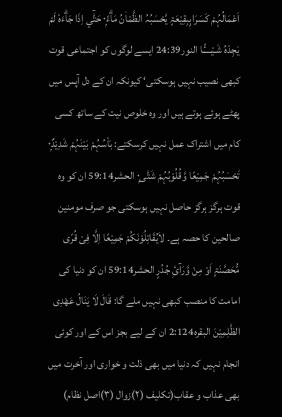اَعْمَالُہُمْ كَسَرَابٍؚبِقِيْعَۃٍ يَّحْسَبُہُ الظَّمْاٰنُ مَاۗءً۰ۭ حَتّٰٓي اِذَا جَاۗءَہٗ لَمْ يَجِدْہُ شَـيْــــًٔـا النور24:39 ایسے لوگوں کو اجتماعی قوت کبھی نصیب نہیں ہوسکتی‘ کیونکہ ان کے دل آپس میں پھٹے ہوئے ہوتے ہیں اور وہ خلوص نیت کے ساتھ کسی کام میں اشتراک عمل نہیں کرسکتے: بَاْسُہُمْ بَيْنَہُمْ شَدِيْدٌ۰ۭ تَحْسَبُہُمْ جَمِيْعًا وَّقُلُوْبُہُمْ شَتّٰى۰ۭ الحشر59:14 ان کو وہ قوت ہرگز ہرگز حاصل نہیں ہوسکتی جو صرف مومنین صالحین کا حصہ ہے۔ لاَیُقَاتِلُوْنَکُمْ جَمِیْعًا اِلَّا فِیْ قُرًی مُّحَصَّنَۃٍ اَوْ مِنْ وَّرَآئِ جُدُرٍ الحشر59:14 ان کو دنیا کی امامت کا منصب کبھی نہیں ملے گا: قَالَ لَا یَنَالُ عَھْدِی الظّٰلِمِیْنَ البقرہ2:124 ان کے لیے بجز اس کے اور کوئی انجام نہیں کہ دنیا میں بھی ذلت و خواری اور آخرت میں بھی عذاب و عقاب(تکلیف (۲)زوال (۳)اصل نظام)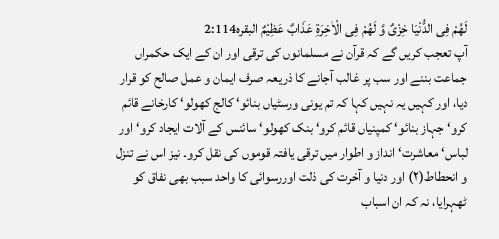لَھُمْ فِی الدُّنْیَا خِزْیٌ وَّ لَھُمْ فِی الْاٰخِرَۃِ عَذَابٌ عَظِیْمٌ البقرہ2:114
آپ تعجب کریں گے کہ قرآن نے مسلمانوں کی ترقی اور ان کے ایک حکمراں جماعت بننے اور سب پر غالب آجانے کا ذریعہ صرف ایمان و عمل صالح کو قرار دیا، اور کہیں یہ نہیں کہا کہ تم یونی ورسٹیاں بنائو‘ کالج کھولو‘ کارخانے قائم کرو‘ جہاز بنائو‘ کمپنیاں قائم کرو‘ بنک کھولو‘ سائنس کے آلات ایجاد کرو‘ اور لباس‘ معاشرت‘ انداز و اطوار میں ترقی یافتہ قوموں کی نقل کرو۔ نیز اس نے تنزل و انحطاط(۲) اور دنیا و آخرت کی ذلت اوررسوائی کا واحد سبب بھی نفاق کو ٹھہرایا، نہ کہ ان اسباب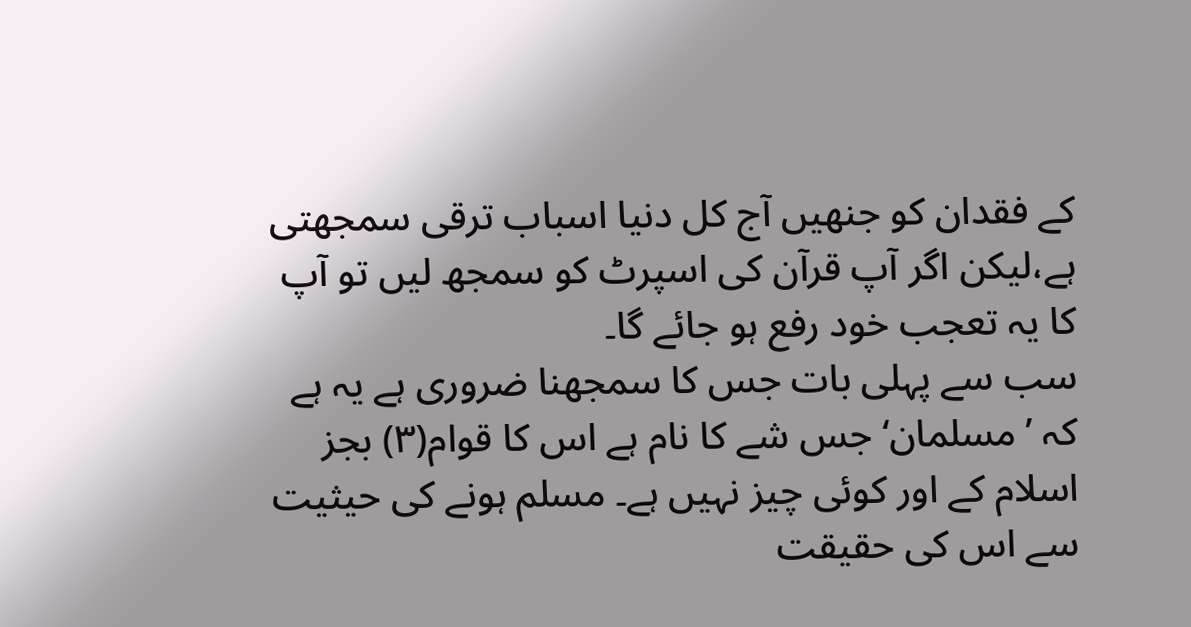کے فقدان کو جنھیں آج کل دنیا اسباب ترقی سمجھتی ہے،لیکن اگر آپ قرآن کی اسپرٹ کو سمجھ لیں تو آپ کا یہ تعجب خود رفع ہو جائے گا۔
سب سے پہلی بات جس کا سمجھنا ضروری ہے یہ ہے کہ ’مسلمان‘ جس شے کا نام ہے اس کا قوام(۳) بجز اسلام کے اور کوئی چیز نہیں ہے۔ مسلم ہونے کی حیثیت سے اس کی حقیقت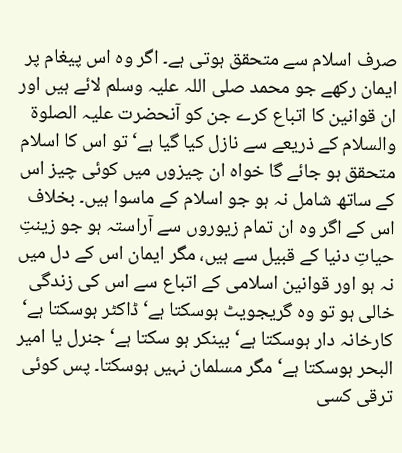صرف اسلام سے متحقق ہوتی ہے۔ اگر وہ اس پیغام پر ایمان رکھے جو محمد صلی اللہ علیہ وسلم لائے ہیں اور ان قوانین کا اتباع کرے جن کو آنحضرت علیہ الصلوۃ والسلام کے ذریعے سے نازل کیا گیا ہے‘ تو اس کا اسلام متحقق ہو جائے گا خواہ ان چیزوں میں کوئی چیز اس کے ساتھ شامل نہ ہو جو اسلام کے ماسوا ہیں۔ بخلاف اس کے اگر وہ ان تمام زیوروں سے آراستہ ہو جو زینتِ حیاتِ دنیا کے قبیل سے ہیں، مگر ایمان اس کے دل میں نہ ہو اور قوانین اسلامی کے اتباع سے اس کی زندگی خالی ہو تو وہ گریجویٹ ہوسکتا ہے‘ ڈاکٹر ہوسکتا ہے‘ کارخانہ دار ہوسکتا ہے‘ بینکر ہو سکتا ہے‘ جنرل یا امیر البحر ہوسکتا ہے‘ مگر مسلمان نہیں ہوسکتا۔ پس کوئی ترقی کسی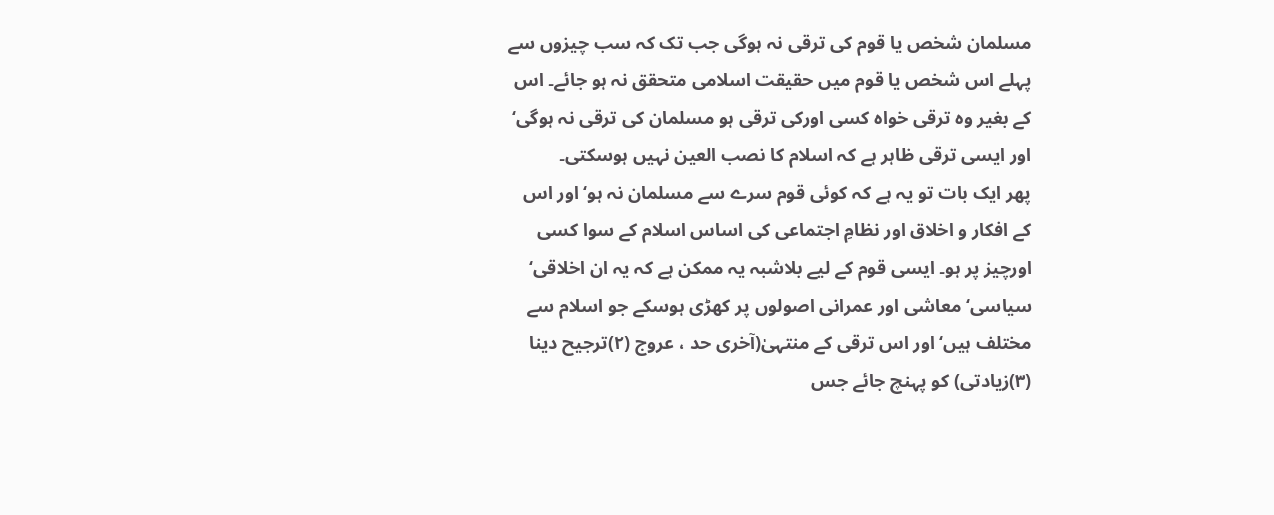مسلمان شخص یا قوم کی ترقی نہ ہوگی جب تک کہ سب چیزوں سے پہلے اس شخص یا قوم میں حقیقت اسلامی متحقق نہ ہو جائے۔ اس کے بغیر وہ ترقی خواہ کسی اورکی ترقی ہو مسلمان کی ترقی نہ ہوگی‘ اور ایسی ترقی ظاہر ہے کہ اسلام کا نصب العین نہیں ہوسکتی۔
پھر ایک بات تو یہ ہے کہ کوئی قوم سرے سے مسلمان نہ ہو‘ اور اس کے افکار و اخلاق اور نظامِ اجتماعی کی اساس اسلام کے سوا کسی اورچیز پر ہو۔ ایسی قوم کے لیے بلاشبہ یہ ممکن ہے کہ یہ ان اخلاقی‘ سیاسی‘ معاشی اور عمرانی اصولوں پر کھڑی ہوسکے جو اسلام سے مختلف ہیں‘ اور اس ترقی کے منتہیٰ(آخری حد ، عروج (۲)ترجیح دینا (۳)زیادتی) کو پہنچ جائے جس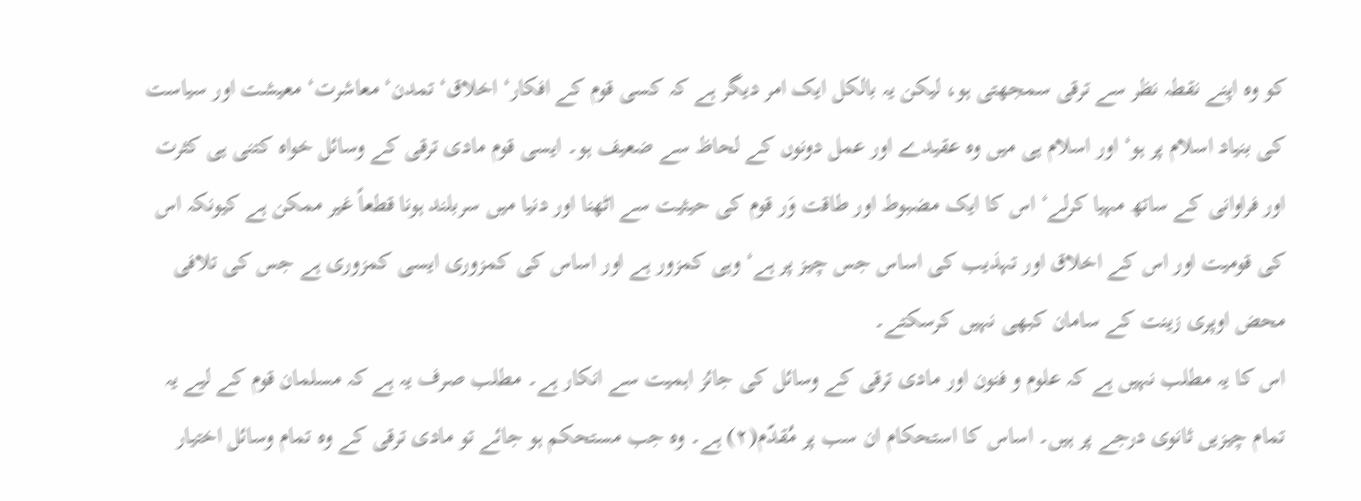کو وہ اپنے نقطہ نظر سے ترقی سمجھتی ہو، لیکن یہ بالکل ایک امر دیگر ہے کہ کسی قوم کے افکار‘ اخلاق‘ تمدن‘ معاشرت‘ معیشت اور سیاست کی بنیاد اسلام پر ہو‘ اور اسلام ہی میں وہ عقیدے اور عمل دونوں کے لحاظ سے ضعیف ہو۔ ایسی قوم مادی ترقی کے وسائل خواہ کتنی ہی کثرت اور فراوانی کے ساتھ مہیا کرلے‘ اس کا ایک مضبوط اور طاقت وَر قوم کی حیثیت سے اٹھنا اور دنیا میں سربلند ہونا قطعاً غیر ممکن ہے کیونکہ اس کی قومیت اور اس کے اخلاق اور تہذیب کی اساس جس چیز پر ہے‘ وہی کمزور ہے اور اساس کی کمزوری ایسی کمزوری ہے جس کی تلافی محض اوپری زینت کے سامان کبھی نہیں کرسکتے۔
اس کا یہ مطلب نہیں ہے کہ علوم و فنون اور مادی ترقی کے وسائل کی جائز اہمیت سے انکار ہے۔ مطلب صرف یہ ہے کہ مسلمان قوم کے لیے یہ تمام چیزیں ثانوی درجے پر ہیں۔ اساس کا استحکام ان سب پر مُقدّم(۲) ہے۔ وہ جب مستحکم ہو جائے تو مادی ترقی کے وہ تمام وسائل اختیار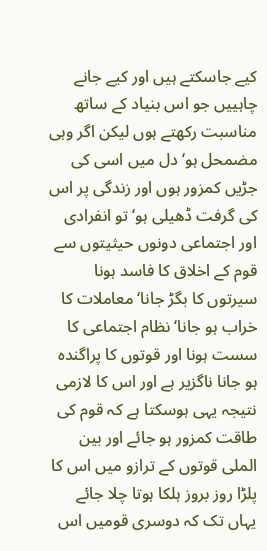کیے جاسکتے ہیں اور کیے جانے چاہییں جو اس بنیاد کے ساتھ مناسبت رکھتے ہوں لیکن اگر وہی مضمحل ہو‘ دل میں اسی کی جڑیں کمزور ہوں اور زندگی پر اس کی گرفت ڈھیلی ہو‘ تو انفرادی اور اجتماعی دونوں حیثیتوں سے قوم کے اخلاق کا فاسد ہونا سیرتوں کا بگڑ جانا‘ معاملات کا خراب ہو جانا‘ نظام اجتماعی کا سست ہونا اور قوتوں کا پراگندہ ہو جانا ناگزیر ہے اور اس کا لازمی نتیجہ یہی ہوسکتا ہے کہ قوم کی طاقت کمزور ہو جائے اور بین الملی قوتوں کے ترازو میں اس کا پلڑا روز بروز ہلکا ہوتا چلا جائے یہاں تک کہ دوسری قومیں اس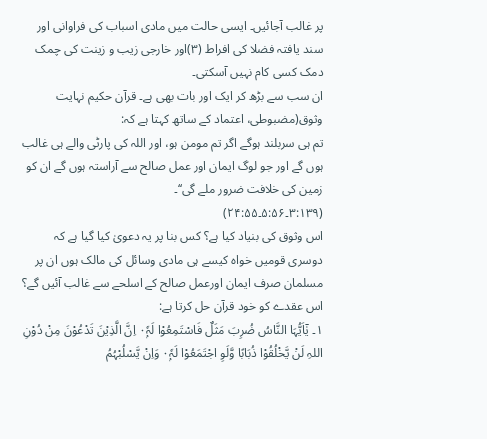پر غالب آجائیں۔ ایسی حالت میں مادی اسباب کی فراوانی اور سند یافتہ فضلا کی افراط (۳)اور خارجی زیب و زینت کی چمک دمک کسی کام نہیں آسکتی۔
ان سب سے بڑھ کر ایک اور بات بھی ہے۔ قرآن حکیم نہایت وثوق(مضبوطی، اعتماد کے ساتھ کہتا ہے کہ:
تم ہی سربلند ہوگے اگر تم مومن ہو، اور اللہ کی پارٹی والے ہی غالب ہوں گے اور جو لوگ ایمان اور عمل صالح سے آراستہ ہوں گے ان کو زمین کی خلافت ضرور ملے گی‘‘۔
(۳:۱۳۹۔۵:۵۶۔۲۴:۵۵)
اس وثوق کی بنیاد کیا ہے؟ کس بنا پر یہ دعویٰ کیا گیا ہے کہ دوسری قومیں خواہ کیسے ہی مادی وسائل کی مالک ہوں ان پر مسلمان صرف ایمان اورعمل صالح کے اسلحے سے غالب آئیں گے؟
اس عقدے کو خود قرآن حل کرتا ہے:
۱۔ يٰٓاَيُّہَا النَّاسُ ضُرِبَ مَثَلٌ فَاسْتَمِعُوْا لَہٗ۰ۭ اِنَّ الَّذِيْنَ تَدْعُوْنَ مِنْ دُوْنِ اللہِ لَنْ يَّخْلُقُوْا ذُبَابًا وَّلَوِ اجْتَمَعُوْا لَہٗ۰ۭ وَاِنْ يَّسْلُبْہُمُ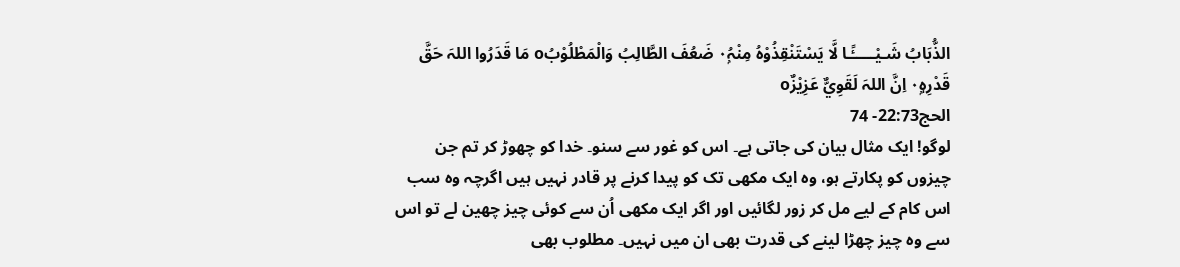الذُّبَابُ شَـيْـــــًٔـا لَّا يَسْتَنْقِذُوْہُ مِنْہُ۰ۭ ضَعُفَ الطَّالِبُ وَالْمَطْلُوْبُo مَا قَدَرُوا اللہَ حَقَّ قَدْرِہٖ۰ۭ اِنَّ اللہَ لَقَوِيٌّ عَزِيْزٌo
الحج22:73- 74
لوگو! ایک مثال بیان کی جاتی ہے۔ اس کو غور سے سنو۔ خدا کو چھوڑ کر تم جن چیزوں کو پکارتے ہو، وہ ایک مکھی تک کو پیدا کرنے پر قادر نہیں ہیں اگرچہ وہ سب اس کام کے لیے مل کر زور لگائیں اور اگر ایک مکھی اُن سے کوئی چیز چھین لے تو اس سے وہ چیز چھڑا لینے کی قدرت بھی ان میں نہیں۔ مطلوب بھی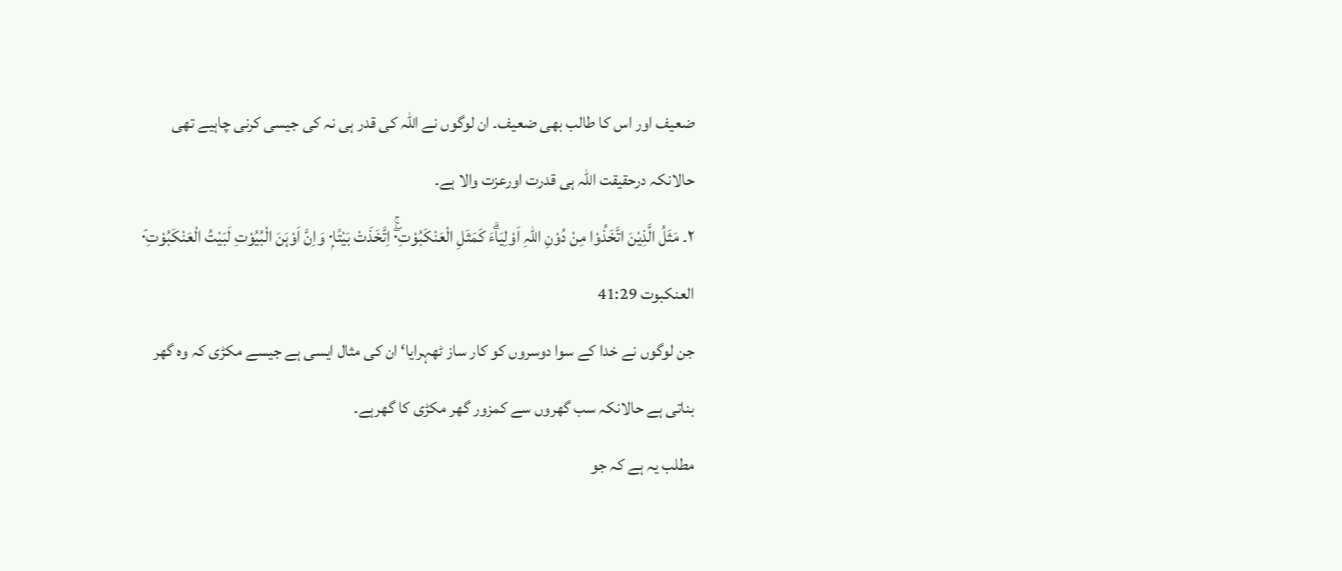ضعیف اور اس کا طالب بھی ضعیف۔ ان لوگوں نے اللہ کی قدر ہی نہ کی جیسی کرنی چاہیے تھی حالانکہ درحقیقت اللہ ہی قدرت اورعزت والا ہے۔
۲۔ مَثَلُ الَّذِيْنَ اتَّخَذُوْا مِنْ دُوْنِ اللہِ اَوْلِيَاۗءَ كَمَثَلِ الْعَنْكَبُوْتِ۰ۖۚ اِتَّخَذَتْ بَيْتًا۰ۭ وَاِنَّ اَوْہَنَ الْبُيُوْتِ لَبَيْتُ الْعَنْكَبُوْتِ۰ۘ العنکبوت 41:29
جن لوگوں نے خدا کے سوا دوسروں کو کار ساز ٹھہرایا‘ ان کی مثال ایسی ہے جیسے مکڑی کہ وہ گھر بناتی ہے حالانکہ سب گھروں سے کمزور گھر مکڑی کا گھرہے۔
مطلب یہ ہے کہ جو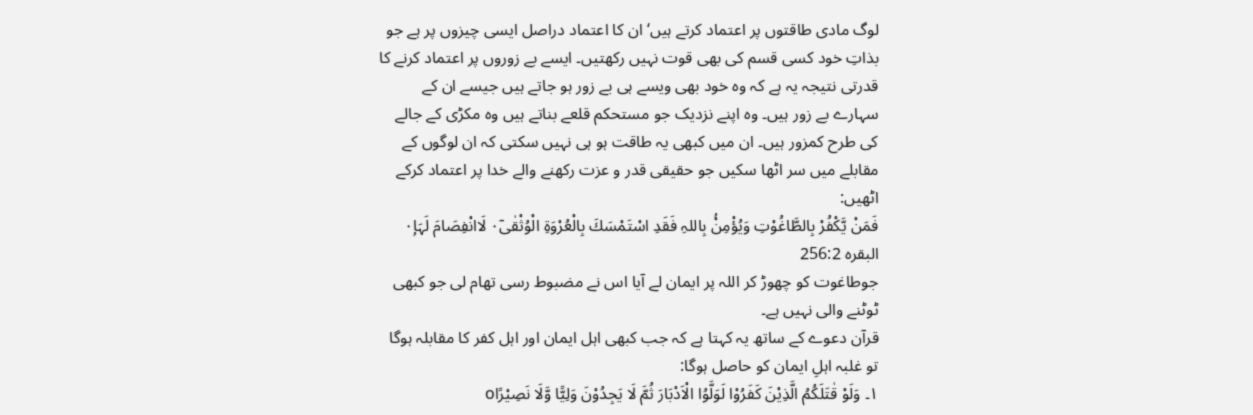لوگ مادی طاقتوں پر اعتماد کرتے ہیں‘ ان کا اعتماد دراصل ایسی چیزوں پر ہے جو بذاتِ خود کسی قسم کی بھی قوت نہیں رکھتیں۔ ایسے بے زوروں پر اعتماد کرنے کا قدرتی نتیجہ یہ ہے کہ وہ خود بھی ویسے ہی بے زور ہو جاتے ہیں جیسے ان کے سہارے بے زور ہیں۔ وہ اپنے نزدیک جو مستحکم قلعے بناتے ہیں وہ مکڑی کے جالے کی طرح کمزور ہیں۔ ان میں کبھی یہ طاقت ہو ہی نہیں سکتی کہ ان لوگوں کے مقابلے میں سر اٹھا سکیں جو حقیقی قدر و عزت رکھنے والے خدا پر اعتماد کرکے اٹھیں:
فَمَنْ يَّكْفُرْ بِالطَّاغُوْتِ وَيُؤْمِنْۢ بِاللہِ فَقَدِ اسْتَمْسَكَ بِالْعُرْوَۃِ الْوُثْقٰى۰ۤ لَاانْفِصَامَ لَہَا۰ۭ البقرہ 256:2
جوطاغوت کو چھوڑ کر اللہ پر ایمان لے آیا اس نے مضبوط رسی تھام لی جو کبھی ٹوٹنے والی نہیں ہے۔
قرآن دعوے کے ساتھ یہ کہتا ہے کہ جب کبھی اہل ایمان اور اہل کفر کا مقابلہ ہوگا تو غلبہ اہلِ ایمان کو حاصل ہوگا:
۱۔ وَلَوْ قٰتَلَكُمُ الَّذِيْنَ كَفَرُوْا لَوَلَّوُا الْاَدْبَارَ ثُمَّ لَا يَجِدُوْنَ وَلِيًّا وَّلَا نَصِيْرًاo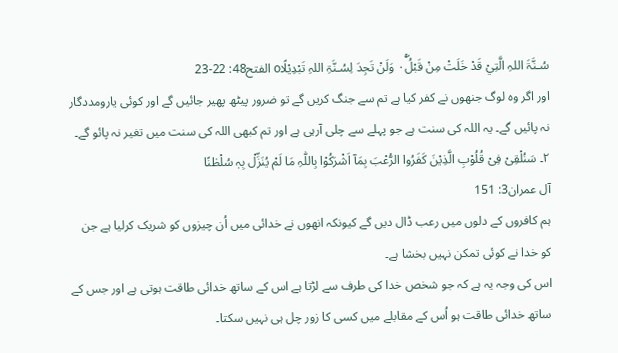سُـنَّۃَ اللہِ الَّتِيْ قَدْ خَلَتْ مِنْ قَبْلُ۰ۚۖ وَلَنْ تَجِدَ لِسُـنَّۃِ اللہِ تَبْدِيْلًاo الفتح48: 22-23
اور اگر وہ لوگ جنھوں نے کفر کیا ہے تم سے جنگ کریں گے تو ضرور پیٹھ پھیر جائیں گے اور کوئی یارومددگار نہ پائیں گے۔ یہ اللہ کی سنت ہے جو پہلے سے چلی آرہی ہے اور تم کبھی اللہ کی سنت میں تغیر نہ پائو گے۔
۲۔ سَنُلْقِیْ فِیْ قُلُوْبِ الَّذِیْنَ کَفَرُوا الرُّعْبَ بِمَآ اَشْرَکُوْا بِاللّٰہِ مَا لَمْ یُنَزِّلْ بِہٖ سُلْطٰنًا
آل عمران3: 151
ہم کافروں کے دلوں میں رعب ڈال دیں گے کیونکہ انھوں نے خدائی میں اُن چیزوں کو شریک کرلیا ہے جن کو خدا نے کوئی تمکن نہیں بخشا ہے۔
اس کی وجہ یہ ہے کہ جو شخص خدا کی طرف سے لڑتا ہے اس کے ساتھ خدائی طاقت ہوتی ہے اور جس کے ساتھ خدائی طاقت ہو اُس کے مقابلے میں کسی کا زور چل ہی نہیں سکتا۔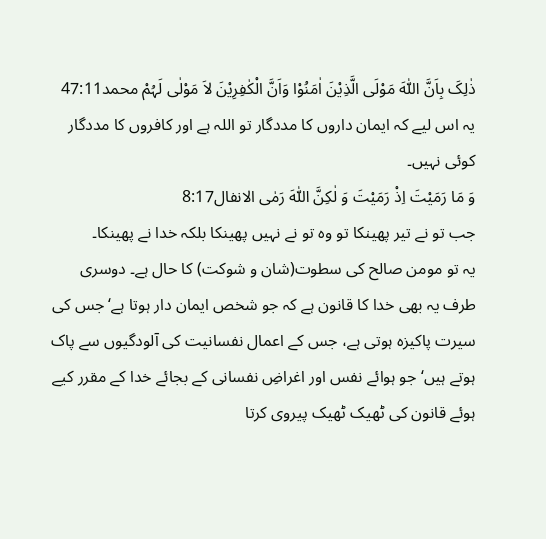ذٰلِکَ بِاَنَّ اللّٰہَ مَوْلَی الَّذِیْنَ اٰمَنُوْا وَاَنَّ الْکٰفِرِیْنَ لاَ مَوْلٰی لَہُمْ محمد47:11
یہ اس لیے کہ ایمان داروں کا مددگار تو اللہ ہے اور کافروں کا مددگار کوئی نہیں۔
وَ مَا رَمَیْتَ اِذْ رَمَیْتَ وَ لٰکِنَّ اللّٰہَ رَمٰی الانفال8:17
جب تو نے تیر پھینکا تو وہ تو نے نہیں پھینکا بلکہ خدا نے پھینکا۔
یہ تو مومن صالح کی سطوت(شان و شوکت) کا حال ہے۔ دوسری طرف یہ بھی خدا کا قانون ہے کہ جو شخص ایمان دار ہوتا ہے‘ جس کی سیرت پاکیزہ ہوتی ہے، جس کے اعمال نفسانیت کی آلودگیوں سے پاک ہوتے ہیں‘ جو ہوائے نفس اور اغراضِ نفسانی کے بجائے خدا کے مقرر کیے ہوئے قانون کی ٹھیک ٹھیک پیروی کرتا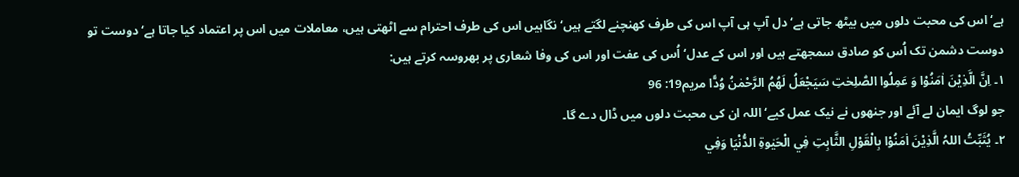ہے‘ اس کی محبت دلوں میں بیٹھ جاتی ہے‘ دل آپ ہی آپ اس کی طرف کھنچنے لگتے ہیں‘ نگاہیں اس کی طرف احترام سے اٹھتی ہیں، معاملات میں اس پر اعتماد کیا جاتا ہے‘ دوست تو دوست دشمن تک اُس کو صادق سمجھتے ہیں اور اس کے عدل‘ اُس کی عفت اور اس کی وفا شعاری پر بھروسہ کرتے ہیں:
۱۔ اِنَّ الَّذِیْنَ اٰمَنُوْا وَ عَمِلُوا الصّٰلِحٰتِ سَیَجْعَلُ لَھُمُ الرَّحْمٰنُ وُدًّا مریم19: 96
جو لوگ ایمان لے آئے اور جنھوں نے نیک عمل کیے‘ اللہ ان کی محبت دلوں میں ڈال دے گا۔
۲۔ يُثَبِّتُ اللہُ الَّذِيْنَ اٰمَنُوْا بِالْقَوْلِ الثَّابِتِ فِي الْحَيٰوۃِ الدُّنْيَا وَفِي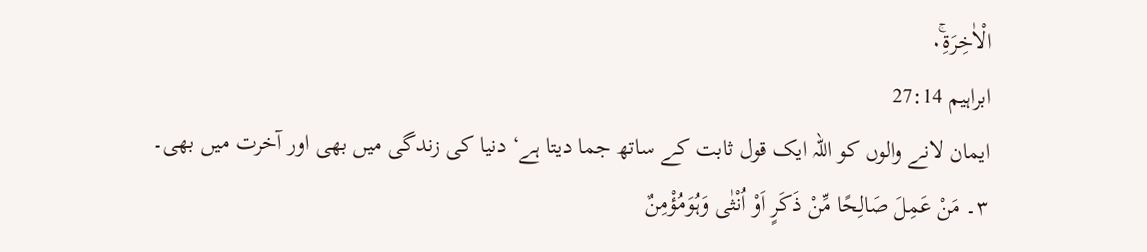الْاٰخِرَۃِ۰ۚ
ابراہیم 27:14
ایمان لانے والوں کو اللہ ایک قول ثابت کے ساتھ جما دیتا ہے‘ دنیا کی زندگی میں بھی اور آخرت میں بھی۔
۳۔ مَنْ عَمِلَ صَالِحًا مِّنْ ذَكَرٍ اَوْ اُنْثٰى وَہُوَمُؤْمِنٌ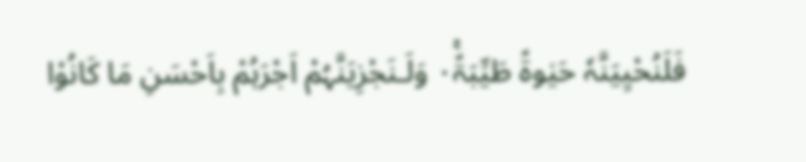فَلَنُحْيِيَنَّہٗ حَيٰوۃً طَيِّبَۃً۰ۚ وَلَـنَجْزِيَنَّہُمْ اَجْرَہُمْ بِاَحْسَنِ مَا كَانُوْا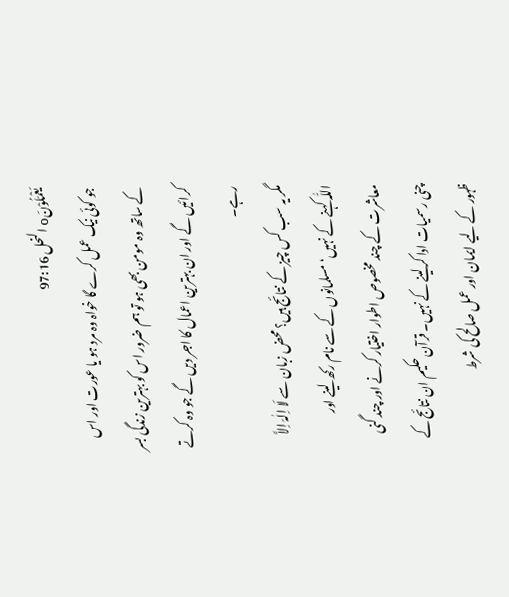يَعْمَلُوْنَo النحل 97:16
جو کوئی نیک عمل کرے گا خواہ وہ مرد ہو یا عورت اور اس کے ساتھ وہ مومن بھی ہو تو ہم ضرور اس کو بہترین زندگی بسر کرائیں گے اور ان بہترین اعمال کا اجر دیں گے جو وہ کرتے رہے۔
مگر یہ سب کس چیز کے نتائج ہیں؟ محض زبان سے لَا اِلٰہَ اِلاَّ اللّٰہ کہنے کے نہیں‘ مسلمانوں کے سے نام رکھ لینے اور معاشرت کے چند مخصوص اطوار اختیار کرنے اور چند گنی چنی رسمیات ادا کرلینے کے نہیں۔ قرآن حکیم ان نتائج کے ظہور کے لیے ایمان اور عمل صالح کی شرط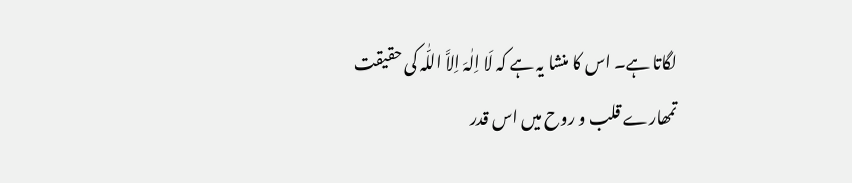لگاتا ہے۔ اس کا منشا یہ ہے کہ لَا اِلٰہَ اِلاَّ اللّٰہ کی حقیقت تمھارے قلب و روح میں اس قدر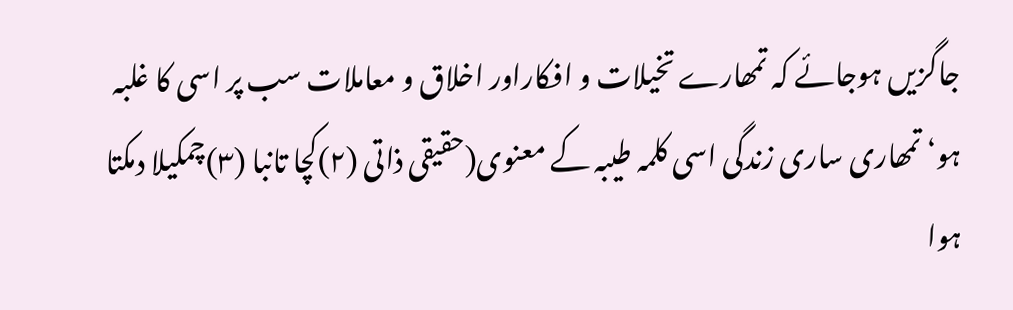جاگزیں ہوجائے کہ تمھارے تخیلات و افکاراور اخلاق و معاملات سب پر اسی کا غلبہ ہو‘ تمھاری ساری زندگی اسی کلمہ طیبہ کے معنوی(حقیقی ذاتی (۲)کچا تانبا (۳)چمکیلا دمکتا ہوا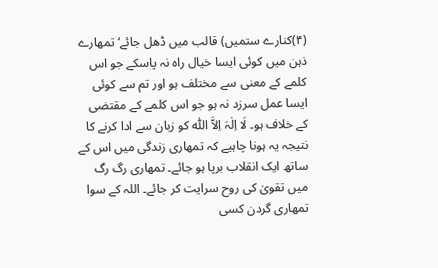(۴)کنارے ستمیں) قالب میں ڈھل جائے‘ تمھارے ذہن میں کوئی ایسا خیال راہ نہ پاسکے جو اس کلمے کے معنی سے مختلف ہو اور تم سے کوئی ایسا عمل سرزد نہ ہو جو اس کلمے کے مقتضی کے خلاف ہو۔ لَا اِلٰہَ اِلاَّ اللّٰہ کو زبان سے ادا کرنے کا نتیجہ یہ ہونا چاہیے کہ تمھاری زندگی میں اس کے ساتھ ایک انقلاب برپا ہو جائے۔ تمھاری رگ رگ میں تقویٰ کی روح سرایت کر جائے۔ اللہ کے سوا تمھاری گردن کسی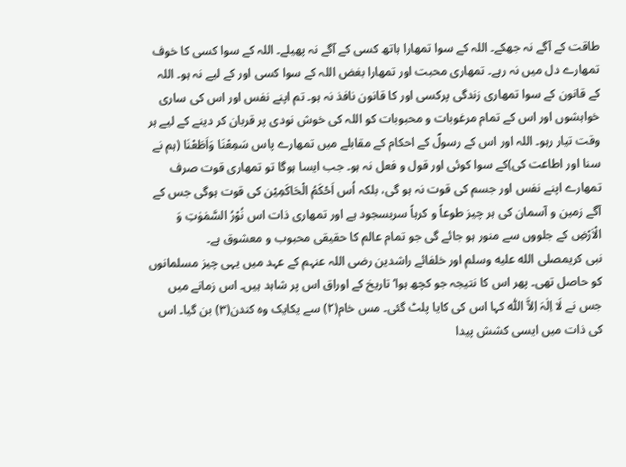طاقت کے آگے نہ جھکے۔ اللہ کے سوا تمھارا ہاتھ کسی کے آگے نہ پھیلے۔ اللہ کے سوا کسی کا خوف تمھارے دل میں نہ رہے۔ تمھاری محبت اور تمھارا بغض اللہ کے سوا کسی اور کے لیے نہ ہو۔ اللہ کے قانون کے سوا تمھاری زندگی پرکسی اور کا قانون نافذ نہ ہو۔ تم اپنے نفس اور اس کی ساری خواہشوں اور اس کے تمام مرغوبات و محبوبات کو اللہ کی خوش نودی پر قربان کر دینے کے لیے ہر وقت تیار رہو۔ اللہ اور اس کے رسولؐ کے احکام کے مقابلے میں تمھارے پاس سَمِعْنَا وَاَطَعْنَا (ہم نے سنا اور اطاعت کی)کے سوا کوئی اور قول و فعل نہ ہو۔ جب ایسا ہوگا تو تمھاری قوت صرف تمھارے اپنے نفس اور جسم کی قوت نہ ہو گی، بلکہ اُس اَحْکَمُ الْحَاکَمِیْن کی قوت ہوگی جس کے آگے زمین و آسمان کی ہر چیز طوعاً و کرہاً سربسجود ہے اور تمھاری ذات اس نُوْرُ السَّمٰوٰتِ وَ الْاَرْضِ کے جلووں سے منور ہو جائے گی جو تمام عالم کا حقیقی محبوب و معشوق ہے۔
نبی کریمصلى الله عليه وسلم اور خلفائے راشدین رضی اللہ عنہم کے عہد میں یہی چیز مسلمانوں کو حاصل تھی۔ پھر اس کا نتیجہ جو کچھ ہوا‘ تاریخ کے اوراق اس پر شاہد ہیں۔ اس زمانے میں جس نے لَا اِلٰہَ اِلاَّ اللّٰہ کہا اس کی کایا پلٹ گئی۔ مس خام(۲) سے یکایک وہ کندن(۳) بن گیا۔ اس کی ذات میں ایسی کشش پیدا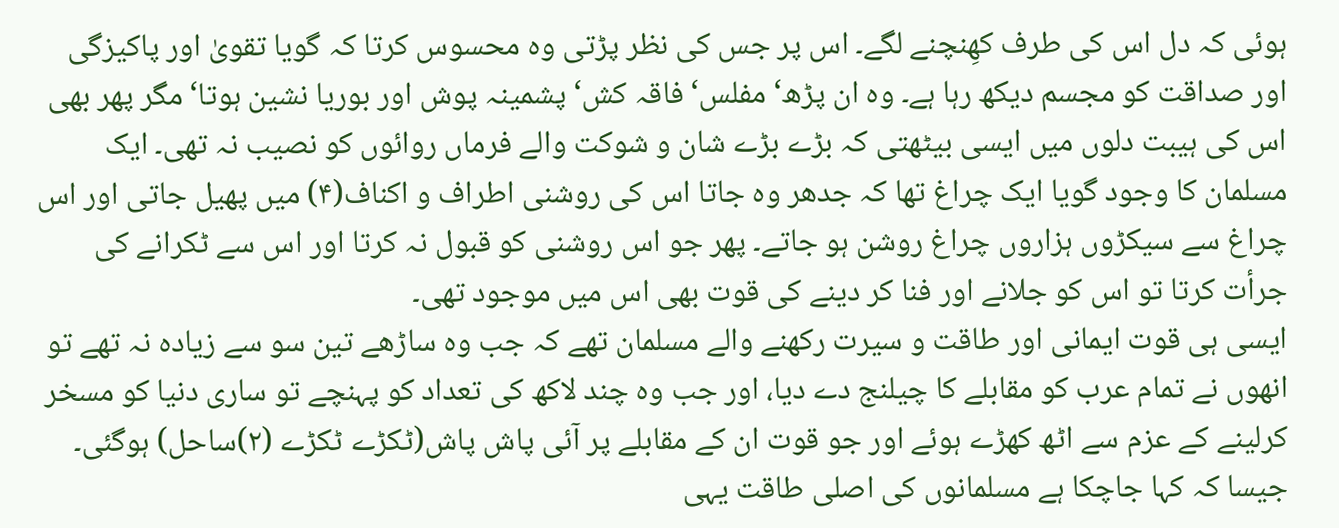ہوئی کہ دل اس کی طرف کھِنچنے لگے۔ اس پر جس کی نظر پڑتی وہ محسوس کرتا کہ گویا تقویٰ اور پاکیزگی اور صداقت کو مجسم دیکھ رہا ہے۔ وہ ان پڑھ‘ مفلس‘ فاقہ کش‘ پشمینہ پوش اور بوریا نشین ہوتا‘ مگر پھر بھی اس کی ہیبت دلوں میں ایسی بیٹھتی کہ بڑے بڑے شان و شوکت والے فرماں روائوں کو نصیب نہ تھی۔ ایک مسلمان کا وجود گویا ایک چراغ تھا کہ جدھر وہ جاتا اس کی روشنی اطراف و اکناف(۴) میں پھیل جاتی اور اس چراغ سے سیکڑوں ہزاروں چراغ روشن ہو جاتے۔ پھر جو اس روشنی کو قبول نہ کرتا اور اس سے ٹکرانے کی جرأت کرتا تو اس کو جلانے اور فنا کر دینے کی قوت بھی اس میں موجود تھی۔
ایسی ہی قوت ایمانی اور طاقت و سیرت رکھنے والے مسلمان تھے کہ جب وہ ساڑھے تین سو سے زیادہ نہ تھے تو انھوں نے تمام عرب کو مقابلے کا چیلنج دے دیا، اور جب وہ چند لاکھ کی تعداد کو پہنچے تو ساری دنیا کو مسخر کرلینے کے عزم سے اٹھ کھڑے ہوئے اور جو قوت ان کے مقابلے پر آئی پاش پاش(ٹکڑے ٹکڑے (۲)ساحل) ہوگئی۔
جیسا کہ کہا جاچکا ہے مسلمانوں کی اصلی طاقت یہی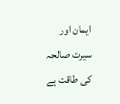ایمان اور سیرت صالحہ کی طاقت ہے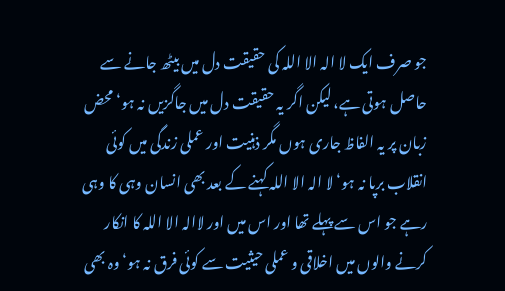جو صرف ایک لا الہ الا اللہ کی حقیقت دل میں بیٹھ جانے سے حاصل ہوتی ہے، لیکن اگر یہ حقیقت دل میں جاگزیں نہ ہو‘ محض زبان پر یہ الفاظ جاری ہوں مگر ذہنیت اور عملی زندگی میں کوئی انقلاب برپا نہ ہو‘ لا الہ الا اللہ کہنے کے بعد بھی انسان وہی کا وہی رہے جو اس سے پہلے تھا اور اس میں اور لاالہ الا اللہ کا انکار کرنے والوں میں اخلاقی و عملی حیثیت سے کوئی فرق نہ ہو‘ وہ بھی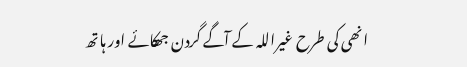انھی کی طرح غیراللہ کے آگے گردن جھکائے اور ہاتھ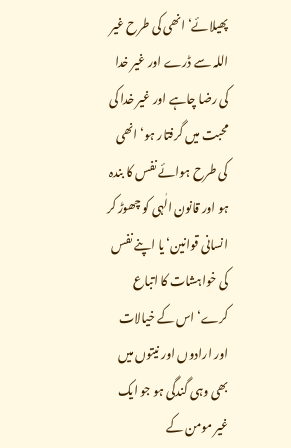پھیلائے‘ انھی کی طرح غیر اللہ سے ڈرے اور غیر خدا کی رضا چاہے اور غیر خدا کی محبت میں گرفتار ہو‘ انھی کی طرح ہوائے نفس کا بندہ ہو اور قانون الٰہی کو چھوڑ کر انسانی قوانین‘ یا اپنے نفس کی خواہشات کا اتباع کرے‘ اس کے خیالات اور ارادوں اور نیتوں میں بھی وہی گندگی ہو جو ایک غیر مومن کے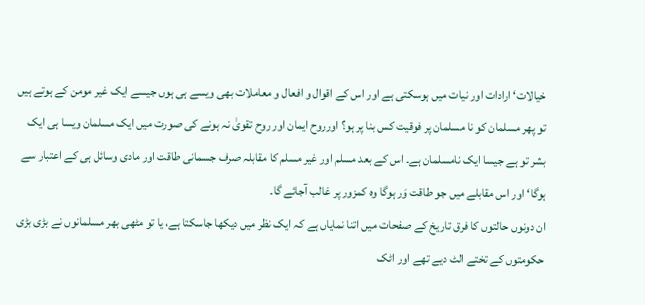خیالات‘ ارادات اور نیات میں ہوسکتی ہے اور اس کے اقوال و افعال و معاملات بھی ویسے ہی ہوں جیسے ایک غیر مومن کے ہوتے ہیں تو پھر مسلمان کو نا مسلمان پر فوقیت کس بنا پر ہو؟ اورروح ایمان اور روح تقویٰ نہ ہونے کی صورت میں ایک مسلمان ویسا ہی ایک بشر تو ہے جیسا ایک نامسلمان ہے۔ اس کے بعد مسلم اور غیر مسلم کا مقابلہ صرف جسمانی طاقت اور مادی وسائل ہی کے اعتبار سے ہوگا‘ اور اس مقابلے میں جو طاقت وَر ہوگا وہ کمزور پر غالب آجائے گا۔
ان دونوں حالتوں کا فرق تاریخ کے صفحات میں اتنا نمایاں ہے کہ ایک نظر میں دیکھا جاسکتا ہے، یا تو مٹھی بھر مسلمانوں نے بڑی بڑی حکومتوں کے تختے الٹ دیے تھے اور اٹک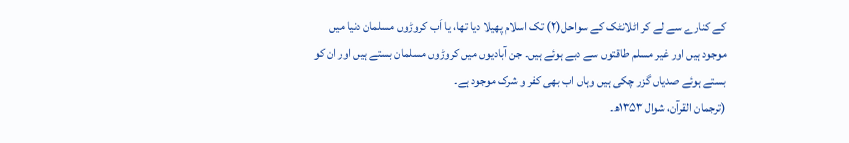کے کنارے سے لے کر اٹلانٹک کے سواحل(۲) تک اسلام پھیلا دیا تھا، یا اَب کروڑوں مسلمان دنیا میں موجود ہیں اور غیر مسلم طاقتوں سے دبے ہوئے ہیں۔ جن آبادیوں میں کروڑوں مسلمان بستے ہیں اور ان کو بستے ہوئے صدیاں گزر چکی ہیں وہاں اب بھی کفر و شرک موجود ہے۔
(ترجمان القرآن، شوال ۱۳۵۳ھ۔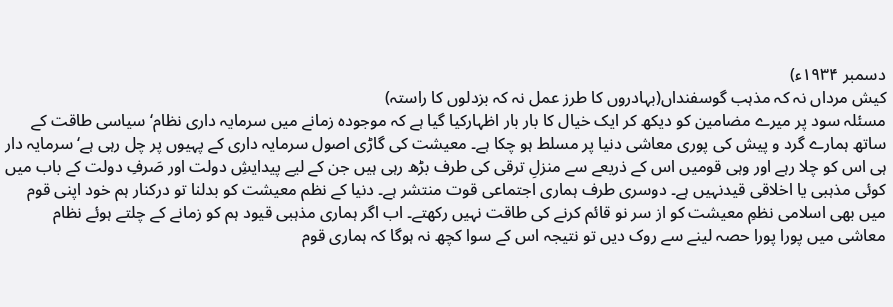دسمبر ۱۹۳۴ء)
کیش مرداں نہ کہ مذہب گوسفنداں(بہادروں کا طرز عمل نہ کہ بزدلوں کا راستہ)
مسئلہ سود پر میرے مضامین کو دیکھ کر ایک خیال کا بار بار اظہارکیا گیا ہے کہ موجودہ زمانے میں سرمایہ داری نظام‘ سیاسی طاقت کے ساتھ ہمارے گرد و پیش کی پوری معاشی دنیا پر مسلط ہو چکا ہے۔ معیشت کی گاڑی اصول سرمایہ داری کے پہیوں پر چل رہی ہے‘ سرمایہ دار ہی اس کو چلا رہے اور وہی قومیں اس کے ذریعے سے منزلِ ترقی کی طرف بڑھ رہی ہیں جن کے لیے پیدایشِ دولت اور صَرفِ دولت کے باب میں کوئی مذہبی یا اخلاقی قیدنہیں ہے۔ دوسری طرف ہماری اجتماعی قوت منتشر ہے۔ دنیا کے نظم معیشت کو بدلنا تو درکنار ہم خود اپنی قوم میں بھی اسلامی نظمِ معیشت کو از سر نو قائم کرنے کی طاقت نہیں رکھتے۔ اب اگر ہماری مذہبی قیود ہم کو زمانے کے چلتے ہوئے نظام معاشی میں پورا پورا حصہ لینے سے روک دیں تو نتیجہ اس کے سوا کچھ نہ ہوگا کہ ہماری قوم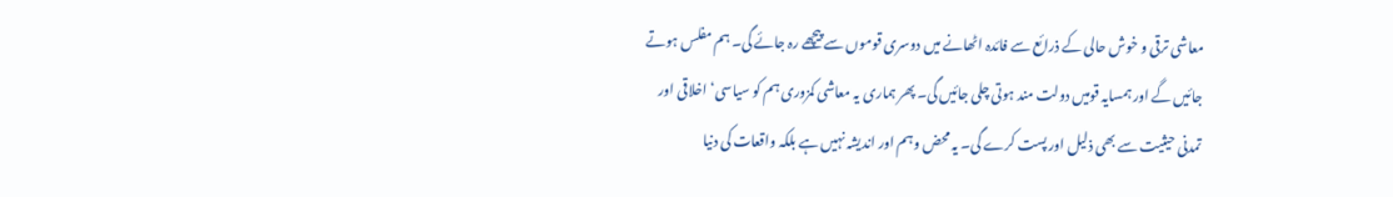معاشی ترقی و خوش حالی کے ذرائع سے فائدہ اٹھانے میں دوسری قوموں سے پیچھے رہ جائے گی۔ ہم مفلس ہوتے جائیں گے اور ہمسایہ قومیں دولت مند ہوتی چلی جائیں گی۔ پھر ہماری یہ معاشی کمزوری ہم کو سیاسی‘ اخلاقی اور تمدنی حیثیت سے بھی ذلیل اور پست کرے گی۔ یہ محض وہم اور اندیشہ نہیں ہے بلکہ واقعات کی دنیا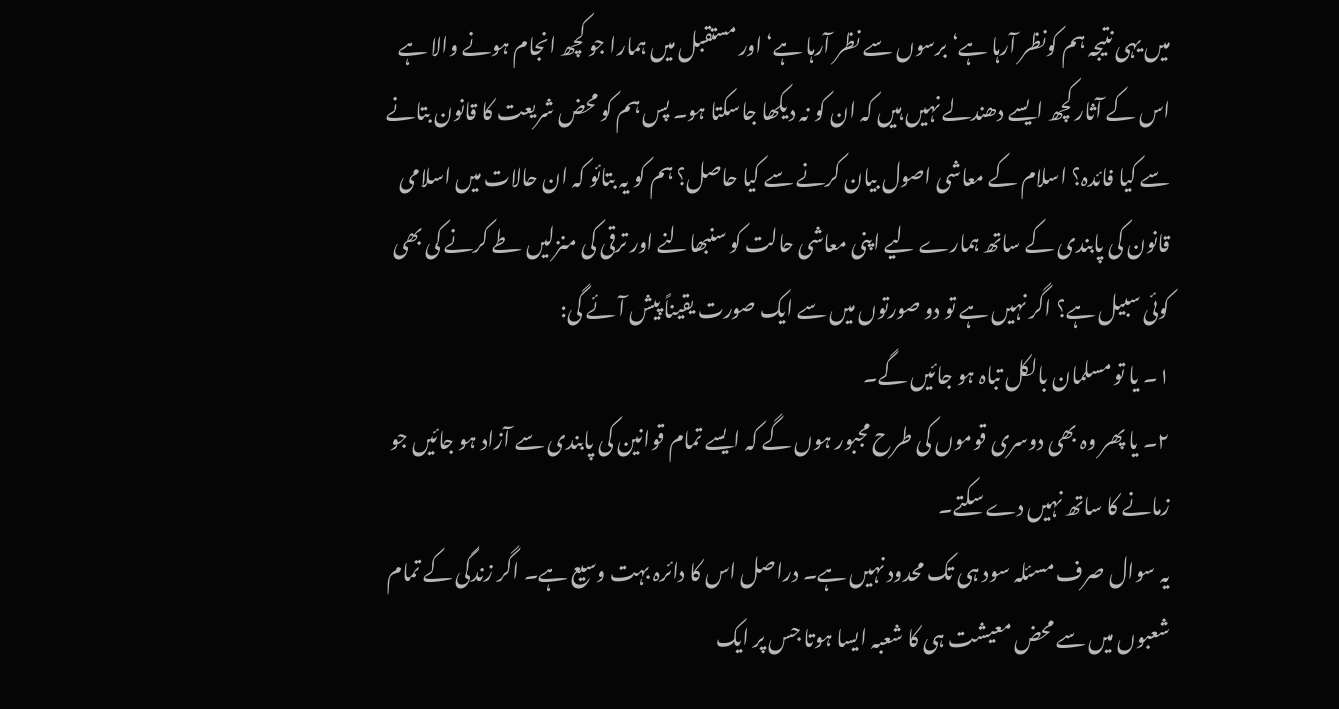میں یہی نتیجہ ہم کونظر آرہا ہے‘ برسوں سے نظر آرہا ہے‘ اور مستقبل میں ہمارا جو کچھ انجام ہونے والا ہے اس کے آثار کچھ ایسے دھندلے نہیں ہیں کہ ان کو نہ دیکھا جاسکتا ہو۔ پس ہم کو محض شریعت کا قانون بتانے سے کیا فائدہ؟ اسلام کے معاشی اصول بیان کرنے سے کیا حاصل؟ ہم کو یہ بتائو کہ ان حالات میں اسلامی قانون کی پابندی کے ساتھ ہمارے لیے اپنی معاشی حالت کو سنبھالنے اور ترقی کی منزلیں طے کرنے کی بھی کوئی سبیل ہے؟ اگر نہیں ہے تو دو صورتوں میں سے ایک صورت یقیناً پیش آئے گی:
۱۔ یا تو مسلمان بالکل تباہ ہو جائیں گے۔
۲۔ یا پھر وہ بھی دوسری قوموں کی طرح مجبور ہوں گے کہ ایسے تمام قوانین کی پابندی سے آزاد ہو جائیں جو زمانے کا ساتھ نہیں دے سکتے۔
یہ سوال صرف مسئلہ سود ہی تک محدود نہیں ہے۔ دراصل اس کا دائرہ بہت وسیع ہے۔ اگر زندگی کے تمام شعبوں میں سے محض معیشت ہی کا شعبہ ایسا ہوتا جس پر ایک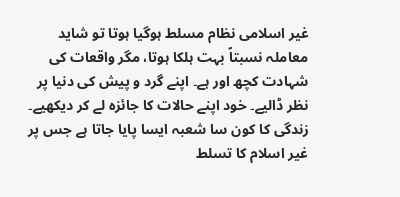غیر اسلامی نظام مسلط ہوگیا ہوتا تو شاید معاملہ نسبتاً بہت ہلکا ہوتا، مگر واقعات کی شہادت کچھ اور ہے۔ اپنے گرد و پیش کی دنیا پر نظر ڈالیے۔ خود اپنے حالات کا جائزہ لے کر دیکھیے۔ زندگی کا کون سا شعبہ ایسا پایا جاتا ہے جس پر غیر اسلام کا تسلط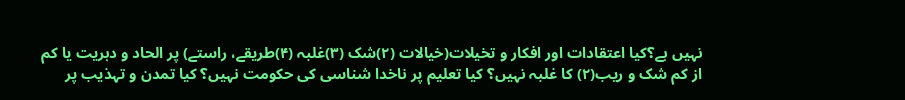نہیں ہے؟کیا اعتقادات اور افکار و تخیلات(خیالات (۲)شک (۳)غلبہ (۴)طریقے، راستے) پر الحاد و دہریت یا کم از کم شک و ریب(۲) کا غلبہ نہیں؟ کیا تعلیم پر ناخدا شناسی کی حکومت نہیں؟ کیا تمدن و تہذیب پر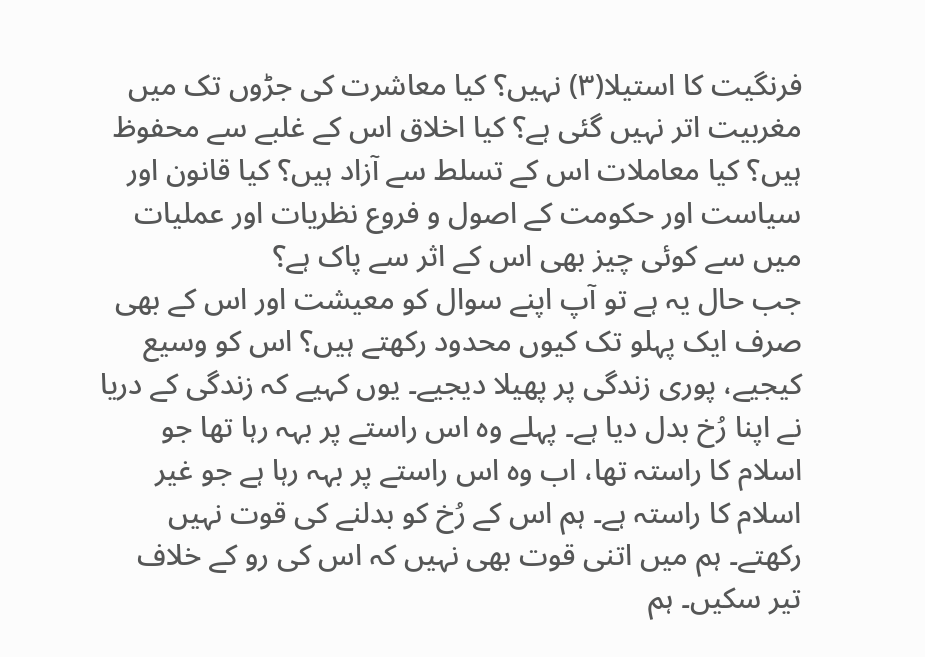فرنگیت کا استیلا(۳) نہیں؟ کیا معاشرت کی جڑوں تک میں مغربیت اتر نہیں گئی ہے؟ کیا اخلاق اس کے غلبے سے محفوظ ہیں؟ کیا معاملات اس کے تسلط سے آزاد ہیں؟ کیا قانون اور سیاست اور حکومت کے اصول و فروع نظریات اور عملیات میں سے کوئی چیز بھی اس کے اثر سے پاک ہے؟
جب حال یہ ہے تو آپ اپنے سوال کو معیشت اور اس کے بھی صرف ایک پہلو تک کیوں محدود رکھتے ہیں؟ اس کو وسیع کیجیے، پوری زندگی پر پھیلا دیجیے۔ یوں کہیے کہ زندگی کے دریا نے اپنا رُخ بدل دیا ہے۔ پہلے وہ اس راستے پر بہہ رہا تھا جو اسلام کا راستہ تھا، اب وہ اس راستے پر بہہ رہا ہے جو غیر اسلام کا راستہ ہے۔ ہم اس کے رُخ کو بدلنے کی قوت نہیں رکھتے۔ ہم میں اتنی قوت بھی نہیں کہ اس کی رو کے خلاف تیر سکیں۔ ہم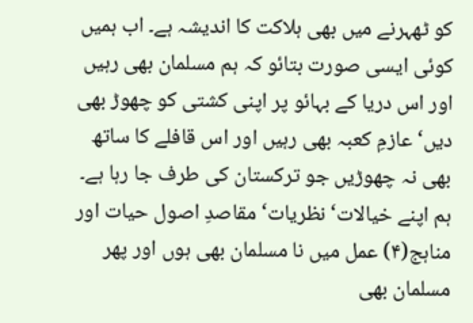کو ٹھہرنے میں بھی ہلاکت کا اندیشہ ہے۔ اب ہمیں کوئی ایسی صورت بتائو کہ ہم مسلمان بھی رہیں اور اس دریا کے بہائو پر اپنی کشتی کو چھوڑ بھی دیں‘ عازمِ کعبہ بھی رہیں اور اس قافلے کا ساتھ بھی نہ چھوڑیں جو ترکستان کی طرف جا رہا ہے۔ ہم اپنے خیالات‘ نظریات‘ مقاصدِ اصول حیات اور مناہج(۴) عمل میں نا مسلمان بھی ہوں اور پھر مسلمان بھی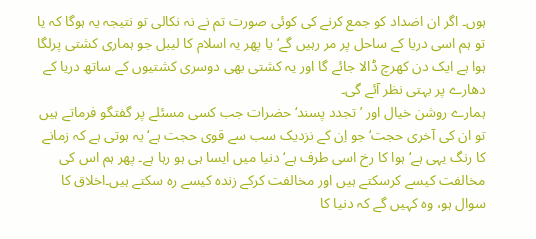ہوں۔ اگر ان اضداد کو جمع کرنے کی کوئی صورت تم نے نہ نکالی تو نتیجہ یہ ہوگا کہ یا تو ہم اسی دریا کے ساحل پر مر رہیں گے‘ یا پھر یہ اسلام کا لیبل جو ہماری کشتی پرلگا ہوا ہے ایک دن کھرچ ڈالا جائے گا اور یہ کشتی بھی دوسری کشتیوں کے ساتھ دریا کے دھارے پر بہتی نظر آئے گی۔
ہمارے روشن خیال اور ’تجدد پسند‘ حضرات جب کسی مسئلے پر گفتگو فرماتے ہیں تو ان کی آخری حجت‘ جو اِن کے نزدیک سب سے قوی حجت ہے‘ یہ ہوتی ہے کہ زمانے کا رنگ یہی ہے‘ ہوا کا رخ اسی طرف ہے‘ دنیا میں ایسا ہی ہو رہا ہے۔ پھر ہم اس کی مخالفت کیسے کرسکتے ہیں اور مخالفت کرکے زندہ کیسے رہ سکتے ہیں۔اخلاق کا سوال ہو، وہ کہیں گے کہ دنیا کا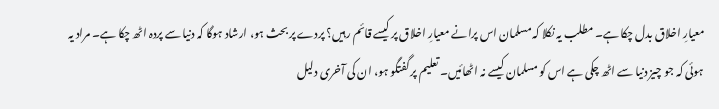معیارِ اخلاق بدل چکا ہے۔ مطلب یہ نکلا کہ مسلمان اس پرانے معیارِ اخلاق پر کیسے قائم رہیں؟ پردے پر بحث ہو، ارشاد ہوگا کہ دنیا سے پردہ اٹھ چکا ہے۔ مراد یہ ہوئی کہ جو چیز دنیا سے اٹھ چکی ہے اس کو مسلمان کیسے نہ اٹھائیں۔ تعلیم پر گفتگو ہو، ان کی آخری دلیل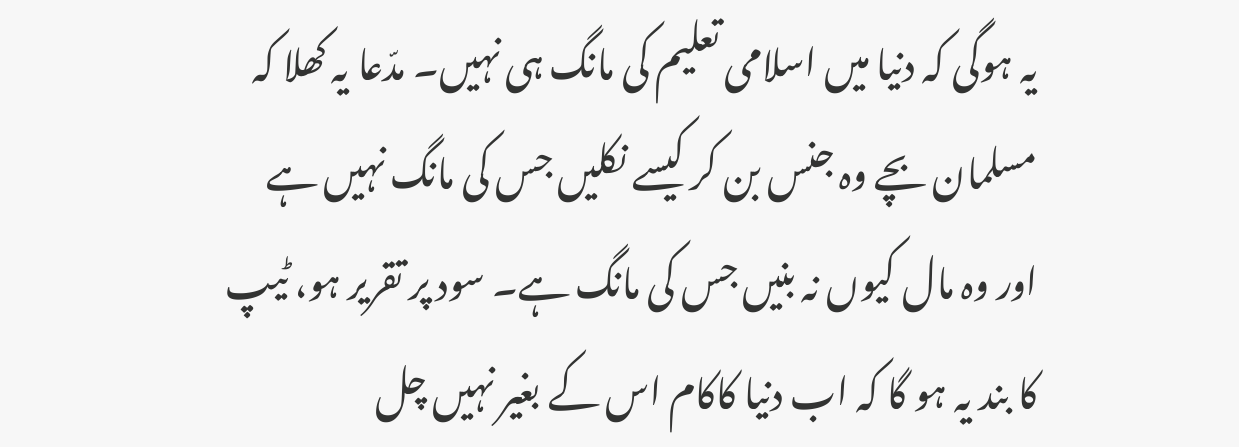یہ ہوگی کہ دنیا میں اسلامی تعلیم کی مانگ ہی نہیں۔ مدّعا یہ کھلا کہ مسلمان بچے وہ جنس بن کر کیسے نکلیں جس کی مانگ نہیں ہے اور وہ مال کیوں نہ بنیں جس کی مانگ ہے۔ سود پر تقریر ہو، ٹیپ کا بند یہ ہو گا کہ اب دنیا کاکام اس کے بغیر نہیں چل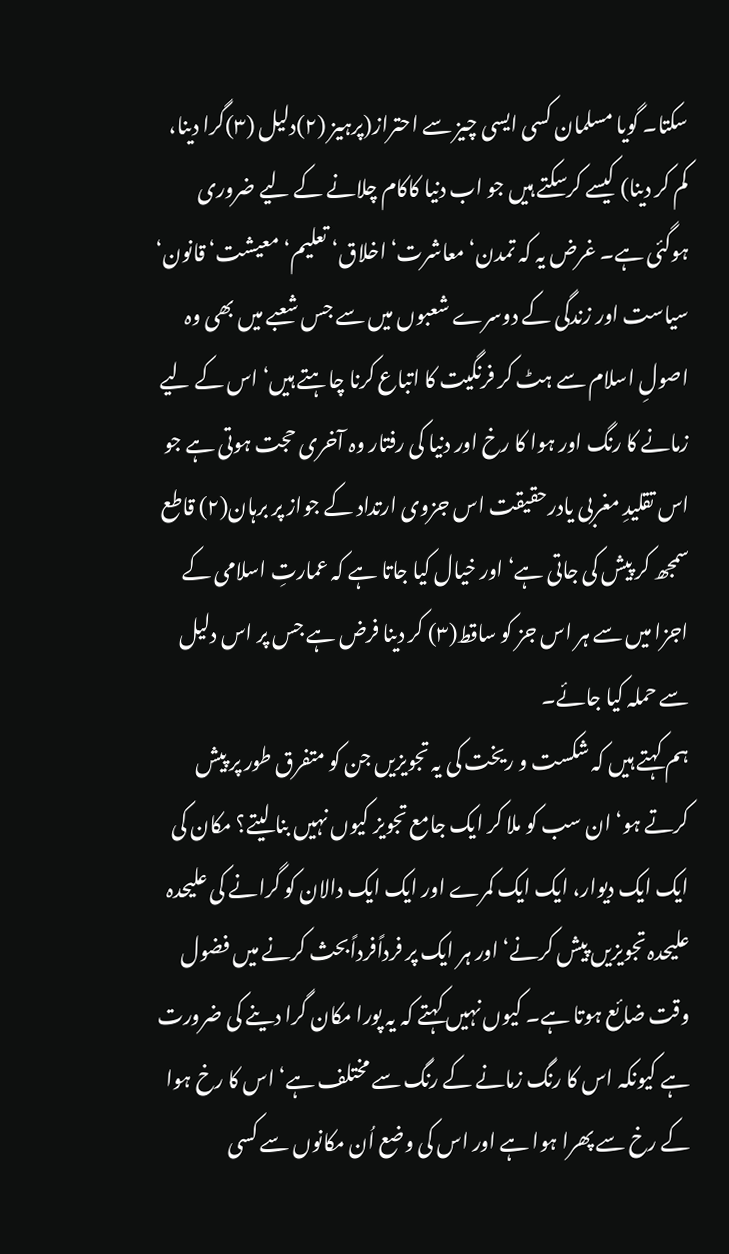سکتا۔ گویا مسلمان کسی ایسی چیز سے احتراز(پرہیز (۲)دلیل (۳)گرا دینا، کم کر دینا) کیسے کرسکتے ہیں جو اب دنیا کاکام چلانے کے لیے ضروری ہوگئی ہے۔ غرض یہ کہ تمدن‘ معاشرت‘ اخلاق‘ تعلیم‘ معیشت‘ قانون‘ سیاست اور زندگی کے دوسرے شعبوں میں سے جس شعبے میں بھی وہ اصولِ اسلام سے ہٹ کر فرنگیت کا اتباع کرنا چاہتے ہیں‘ اس کے لیے زمانے کا رنگ اور ہوا کا رخ اور دنیا کی رفتار وہ آخری حجت ہوتی ہے جو اس تقلیدِ مغربی یادرحقیقت اس جزوی ارتداد کے جواز پر برہان(۲) قاطع سمجھ کر پیش کی جاتی ہے‘ اور خیال کیا جاتا ہے کہ عمارتِ اسلامی کے اجزا میں سے ہر اس جز کو ساقط(۳) کر دینا فرض ہے جس پر اس دلیل سے حملہ کیا جائے۔
ہم کہتے ہیں کہ شکست و ریخت کی یہ تجویزیں جن کو متفرق طور پر پیش کرتے ہو‘ ان سب کو ملا کر ایک جامع تجویز کیوں نہیں بنا لیتے؟ مکان کی ایک ایک دیوار، ایک ایک کمرے اور ایک ایک دالان کو گرانے کی علیحدہ علیحدہ تجویزیں پیش کرنے‘ اور ہر ایک پر فرداًفرداًبحث کرنے میں فضول وقت ضائع ہوتا ہے۔ کیوں نہیں کہتے کہ یہ پورا مکان گرا دینے کی ضرورت ہے کیونکہ اس کا رنگ زمانے کے رنگ سے مختلف ہے‘ اس کا رخ ہوا کے رخ سے پھرا ہوا ہے اور اس کی وضع اُن مکانوں سے کسی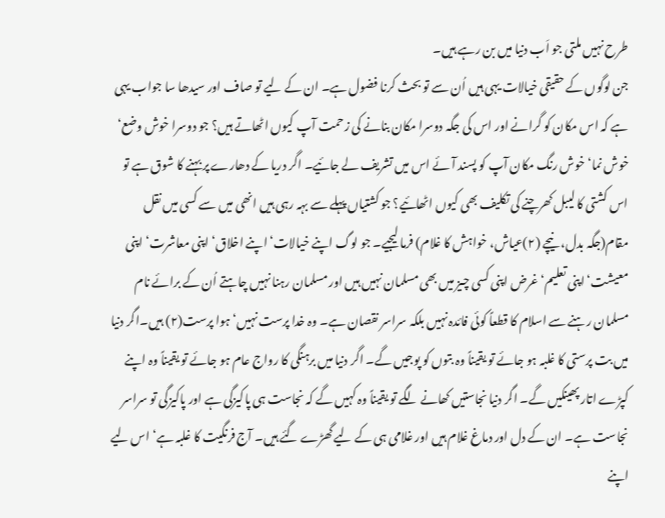طرح نہیں ملتی جو اَب دنیا میں بن رہے ہیں۔
جن لوگوں کے حقیقی خیالات یہی ہیں اُن سے تو بحث کرنا فضول ہے۔ ان کے لیے تو صاف اور سیدھا سا جواب یہی ہے کہ اس مکان کو گرانے اور اس کی جگہ دوسرا مکان بنانے کی زحمت آپ کیوں اٹھاتے ہیں؟ جو دوسرا خوش وضع‘ خوش نما‘ خوش رنگ مکان آپ کو پسند آئے اس میں تشریف لے جائیے۔ اگر دریا کے دھارے پر بہنے کا شوق ہے تو اس کشتی کا لیبل کھرچنے کی تکلیف بھی کیوں اٹھائیے؟ جو کشتیاں پہلے سے بہہ رہی ہیں انھی میں سے کسی میں نقل مقام(جگہ بدل، نیچے (۲)عیاش، خواہش کا غلام) فرما لیجیے۔ جو لوگ اپنے خیالات‘ اپنے اخلاق‘ اپنی معاشرت‘ اپنی معیشت‘ اپنی تعلیم‘ غرض اپنی کسی چیز میں بھی مسلمان نہیں ہیں اور مسلمان رہنا نہیں چاہتے اُن کے برائے نام مسلمان رہنے سے اسلام کا قطعاً کوئی فائدہ نہیں بلکہ سراسر نقصان ہے۔ وہ خدا پرست نہیں‘ ہوا پرست(۲) ہیں۔اگر دنیا میں بت پرستی کا غلبہ ہو جائے تو یقیناً وہ بتوں کو پوجیں گے۔ اگر دنیا میں برہنگی کا رواج عام ہو جائے تو یقیناً وہ اپنے کپڑے اتار پھینکیں گے۔ اگر دنیا نجاستیں کھانے لگے تو یقیناً وہ کہیں گے کہ نجاست ہی پاکیزگی ہے اور پاکیزگی تو سراسر نجاست ہے۔ ان کے دل اور دماغ غلام ہیں اور غلامی ہی کے لیے گھڑے گئے ہیں۔ آج فرنگیت کا غلبہ ہے‘ اس لیے اپنے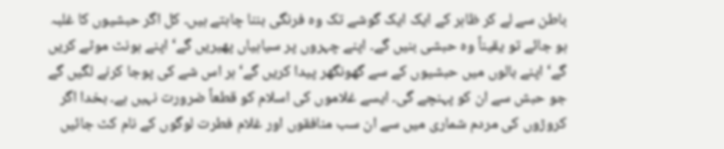باطن سے لے کر ظاہر کے ایک ایک گوشے تک وہ فرنگی بننا چاہتے ہیں۔ کل اگر حبشیوں کا غلبہ ہو جائے تو یقیناً وہ حبشی بنیں گے۔ اپنے چہروں پر سیاہیاں پھیریں گے‘ اپنے ہونٹ موٹے کریں گے‘ اپنے بالوں میں حبشیوں کے سے گھونگھر پیدا کریں گے‘ ہر اس شے کی پوجا کرنے لگیں گے جو حبش سے ان کو پہنچے گی۔ ایسے غلاموں کی اسلام کو قطعاً ضرورت نہیں ہے۔ بخدا اگر کروڑوں کی مردم شماری میں سے ان سب منافقوں اور غلام فطرت لوگوں کے نام کٹ جائیں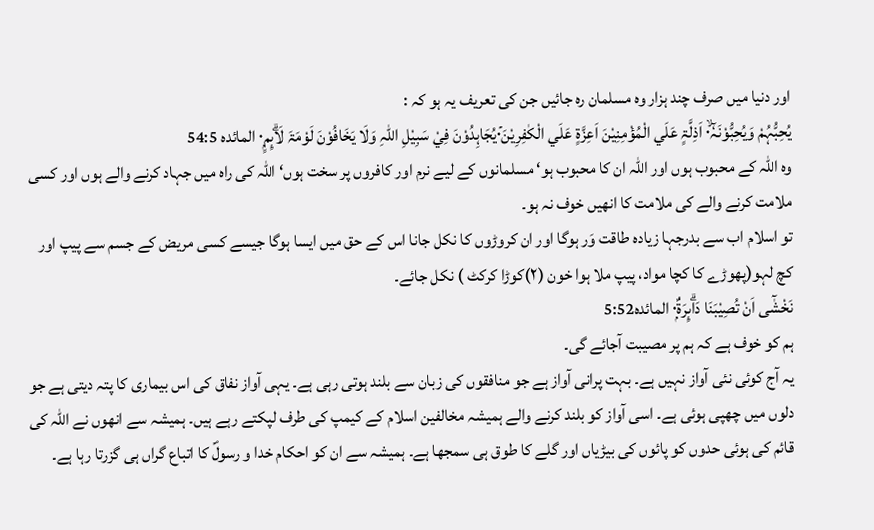اور دنیا میں صرف چند ہزار وہ مسلمان رہ جائیں جن کی تعریف یہ ہو کہ :
يُحِبُّہُمْ وَيُحِبُّوْنَہٗٓ۰ۙ اَذِلَّۃٍ عَلَي الْمُؤْمِنِيْنَ اَعِزَّۃٍ عَلَي الْكٰفِرِيْنَ۰ۡيُجَاہِدُوْنَ فِيْ سَبِيْلِ اللہِ وَلَا يَخَافُوْنَ لَوْمَۃَ لَاۗىِٕمٍ۰ۭ المائدہ 54:5
وہ اللہ کے محبوب ہوں اور اللہ ان کا محبوب ہو‘ مسلمانوں کے لیے نرم اور کافروں پر سخت ہوں‘ اللہ کی راہ میں جہاد کرنے والے ہوں اور کسی ملامت کرنے والے کی ملامت کا انھیں خوف نہ ہو۔
تو اسلام اب سے بدرجہا زیادہ طاقت وَر ہوگا اور ان کروڑوں کا نکل جانا اس کے حق میں ایسا ہوگا جیسے کسی مریض کے جسم سے پیپ اور کچ لہو(پھوڑے کا کچا مواد، پیپ ملا ہوا خون (۲)کوڑا کرکٹ ) نکل جائے۔
نَخْشٰٓى اَنْ تُصِيْبَنَا دَاۗىِٕرَۃٌ۰ۭ المائدہ5:52
ہم کو خوف ہے کہ ہم پر مصیبت آجائے گی۔
یہ آج کوئی نئی آواز نہیں ہے۔ بہت پرانی آواز ہے جو منافقوں کی زبان سے بلند ہوتی رہی ہے۔ یہی آواز نفاق کی اس بیماری کا پتہ دیتی ہے جو دلوں میں چھپی ہوئی ہے۔ اسی آواز کو بلند کرنے والے ہمیشہ مخالفین اسلام کے کیمپ کی طرف لپکتے رہے ہیں۔ ہمیشہ سے انھوں نے اللہ کی قائم کی ہوئی حدوں کو پائوں کی بیڑیاں اور گلے کا طوق ہی سمجھا ہے۔ ہمیشہ سے ان کو احکام خدا و رسولؐ کا اتباع گراں ہی گزرتا رہا ہے۔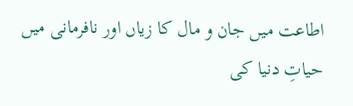اطاعت میں جان و مال کا زیاں اور نافرمانی میں حیاتِ دنیا کی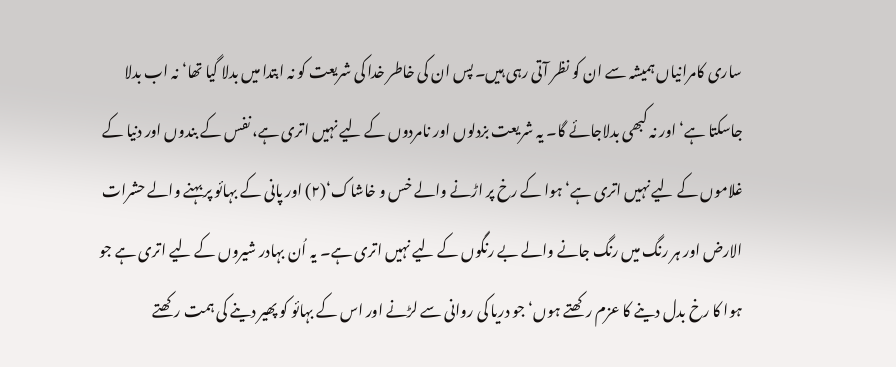ساری کامرانیاں ہمیشہ سے ان کو نظر آتی رہی ہیں۔ پس ان کی خاطر خدا کی شریعت کو نہ ابتدا میں بدلا گیا تھا‘ نہ اب بدلا جاسکتا ہے‘اور نہ کبھی بدلاجائے گا۔ یہ شریعت بزدلوں اور نامردوں کے لیے نہیں اتری ہے، نفس کے بندوں اور دنیا کے غلاموں کے لیے نہیں اتری ہے‘ ہوا کے رخ پر اڑنے والے خس و خاشاک‘(۲) اور پانی کے بہائو پر بہنے والے حشرات الارض اور ہر رنگ میں رنگ جانے والے بے رنگوں کے لیے نہیں اتری ہے۔ یہ اُن بہادر شیروں کے لیے اتری ہے جو ہوا کا رخ بدل دینے کا عزم رکھتے ہوں‘ جو دریا کی روانی سے لڑنے اور اس کے بہائو کو پھیر دینے کی ہمت رکھتے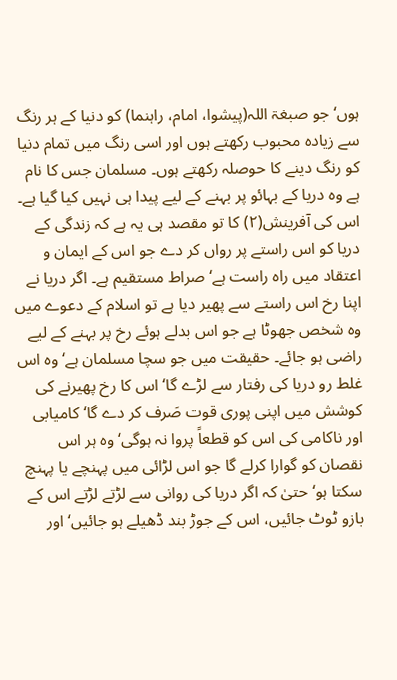ہوں‘ جو صبغۃ اللہ(پیشوا، امام، راہنما) کو دنیا کے ہر رنگ سے زیادہ محبوب رکھتے ہوں اور اسی رنگ میں تمام دنیا کو رنگ دینے کا حوصلہ رکھتے ہوں۔ مسلمان جس کا نام ہے وہ دریا کے بہائو پر بہنے کے لیے پیدا ہی نہیں کیا گیا ہے۔ اس کی آفرینش(۲) کا تو مقصد ہی یہ ہے کہ زندگی کے دریا کو اس راستے پر رواں کر دے جو اس کے ایمان و اعتقاد میں راہ راست ہے‘ صراط مستقیم ہے۔ اگر دریا نے اپنا رخ اس راستے سے پھیر دیا ہے تو اسلام کے دعوے میں وہ شخص جھوٹا ہے جو اس بدلے ہوئے رخ پر بہنے کے لیے راضی ہو جائے۔ حقیقت میں جو سچا مسلمان ہے‘ وہ اس غلط رو دریا کی رفتار سے لڑے گا‘ اس کا رخ پھیرنے کی کوشش میں اپنی پوری قوت صَرف کر دے گا‘ کامیابی اور ناکامی کی اس کو قطعاً پروا نہ ہوگی‘ وہ ہر اس نقصان کو گوارا کرلے گا جو اس لڑائی میں پہنچے یا پہنچ سکتا ہو‘ حتیٰ کہ اگر دریا کی روانی سے لڑتے لڑتے اس کے بازو ٹوٹ جائیں، اس کے جوڑ بند ڈھیلے ہو جائیں‘ اور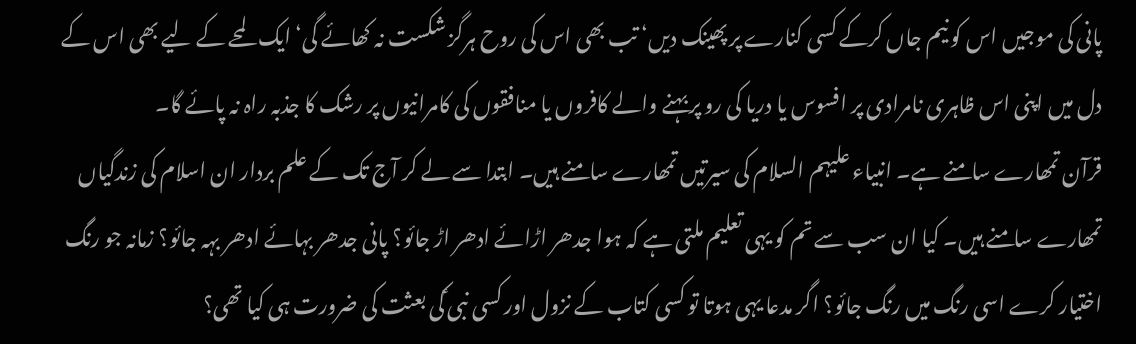پانی کی موجیں اس کو نیم جاں کرکے کسی کنارے پر پھینک دیں‘ تب بھی اس کی روح ہرگز شکست نہ کھائے گی‘ ایک لمحے کے لیے بھی اس کے دل میں اپنی اس ظاہری نامرادی پر افسوس یا دریا کی رو پر بہنے والے کافروں یا منافقوں کی کامرانیوں پر رشک کا جذبہ راہ نہ پائے گا۔
قرآن تمھارے سامنے ہے۔ انبیاء علیہم السلام کی سیرتیں تمھارے سامنے ہیں۔ ابتدا سے لے کر آج تک کے علم بردار ان اسلام کی زندگیاں تمھارے سامنے ہیں۔ کیا ان سب سے تم کو یہی تعلیم ملتی ہے کہ ہوا جدھر اڑائے ادھر اڑ جائو؟ پانی جدھر بہائے ادھر بہہ جائو؟ زمانہ جو رنگ اختیار کرے اسی رنگ میں رنگ جائو؟ اگر مدعا یہی ہوتا تو کسی کتاب کے نزول اور کسی نبی ؑکی بعثت کی ضرورت ہی کیا تھی؟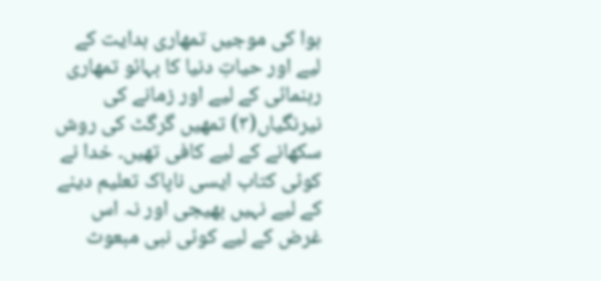ہوا کی موجیں تمھاری ہدایت کے لیے اور حیاتِ دنیا کا بہائو تمھاری رہنمائی کے لیے اور زمانے کی نیرنگیاں(۳) تمھیں گرگٹ کی روش سکھانے کے لیے کافی تھیں۔ خدا نے کوئی کتاب ایسی ناپاک تعلیم دینے کے لیے نہیں بھیجی اور نہ اس غرض کے لیے کوئی نبی مبعوث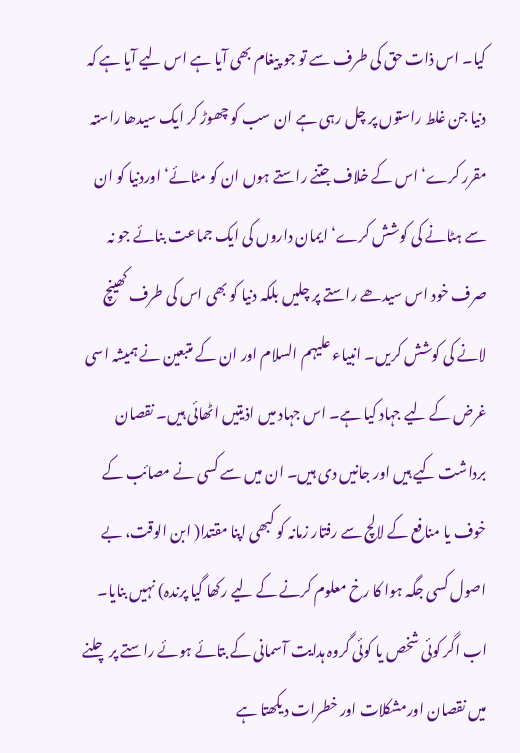کیا۔ اس ذات حق کی طرف سے تو جو پیغام بھی آیا ہے اس لیے آیا ہے کہ دنیا جن غلط راستوں پر چل رہی ہے ان سب کو چھوڑ کر ایک سیدھا راستہ مقرر کرے‘ اس کے خلاف جتنے راستے ہوں ان کو مٹائے‘ اوردنیا کو ان سے ہٹانے کی کوشش کرے‘ ایمان داروں کی ایک جماعت بنائے جو نہ صرف خود اس سیدھے راستے پر چلیں بلکہ دنیا کو بھی اس کی طرف کھینچ لانے کی کوشش کریں۔ انبیاء علیہم السلام اور ان کے متبعین نے ہمیشہ اسی غرض کے لیے جہاد کیا ہے۔ اس جہاد میں اذیتیں اٹھائی ہیں۔ نقصان برداشت کیے ہیں اور جانیں دی ہیں۔ ان میں سے کسی نے مصائب کے خوف یا منافع کے لالچ سے رفتار زمانہ کو کبھی اپنا مقتدا( ابن الوقت، بے اصول کسی جگہ ہوا کا رخ معلوم کرنے کے لیے رکھا گیا پرندہ) نہیں بنایا۔ اب اگر کوئی شخص یا کوئی گروہ ہدایت آسمانی کے بتائے ہوئے راستے پر چلنے میں نقصان اورمشکلات اور خطرات دیکھتا ہے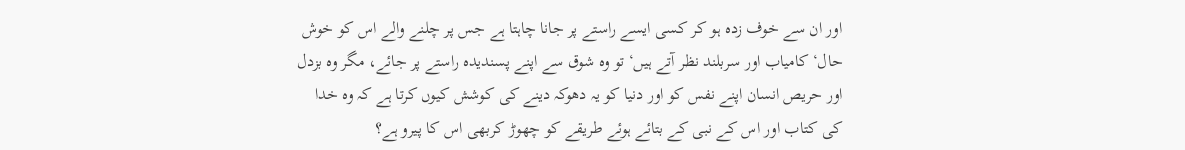اور ان سے خوف زدہ ہو کر کسی ایسے راستے پر جانا چاہتا ہے جس پر چلنے والے اس کو خوش حال‘ کامیاب اور سربلند نظر آتے ہیں‘ تو وہ شوق سے اپنے پسندیدہ راستے پر جائے، مگر وہ بزدل اور حریص انسان اپنے نفس کو اور دنیا کو یہ دھوکہ دینے کی کوشش کیوں کرتا ہے کہ وہ خدا کی کتاب اور اس کے نبی کے بتائے ہوئے طریقے کو چھوڑ کربھی اس کا پیرو ہے؟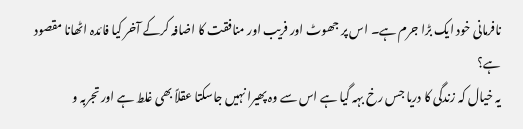نافرمانی خود ایک بڑا جرم ہے۔ اس پر جھوٹ اور فریب اور منافقت کا اضافہ کرکے آخر کیا فائدہ اٹھانا مقصود ہے؟
یہ خیال کہ زندگی کا دریا جس رخ بہہ گیا ہے اس سے وہ پھیرا نہیں جاسکتا عقلاً بھی غلط ہے اور تجربہ و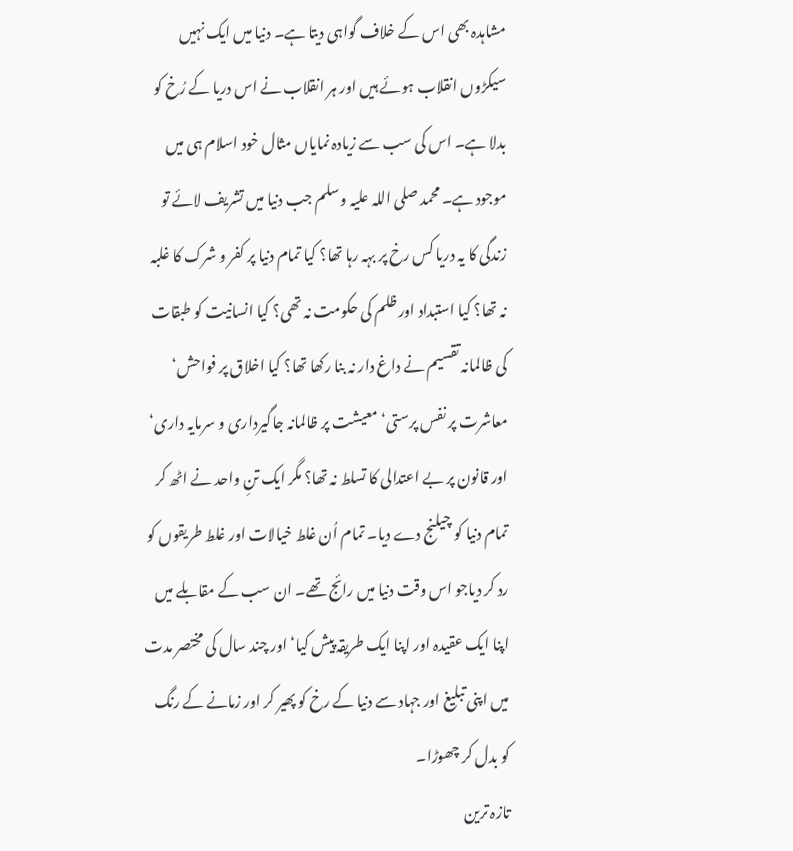مشاہدہ بھی اس کے خلاف گواہی دیتا ہے۔ دنیا میں ایک نہیں سیکڑوں انقلاب ہوئے ہیں اور ہر انقلاب نے اس دریا کے رُخ کو بدلا ہے۔ اس کی سب سے زیادہ نمایاں مثال خود اسلام ہی میں موجود ہے۔ محمد صلی اللہ علیہ وسلم جب دنیا میں تشریف لائے تو زندگی کا یہ دریا کس رخ پر بہہ رہا تھا؟ کیا تمام دنیا پر کفر و شرک کا غلبہ نہ تھا؟ کیا استبداد اور ظلم کی حکومت نہ تھی؟ کیا انسانیت کو طبقات کی ظالمانہ تقسیم نے داغ دار نہ بنا رکھا تھا؟ کیا اخلاق پر فواحش‘ معاشرت پر نفس پرستی‘ معیشت پر ظالمانہ جاگیرداری و سرمایہ داری‘ اور قانون پر بے اعتدالی کا تسلط نہ تھا؟ مگر ایک تنِ واحد نے اٹھ کر تمام دنیا کو چیلنج دے دیا۔ تمام اُن غلط خیالات اور غلط طریقوں کو رد کر دیاجو اس وقت دنیا میں رائج تھے۔ ان سب کے مقابلے میں اپنا ایک عقیدہ اور اپنا ایک طریقہ پیش کیا‘ اور چند سال کی مختصر مدت میں اپنی تبلیغ اور جہاد سے دنیا کے رخ کو پھیر کر اور زمانے کے رنگ کو بدل کر چھوڑا۔
تازہ ترین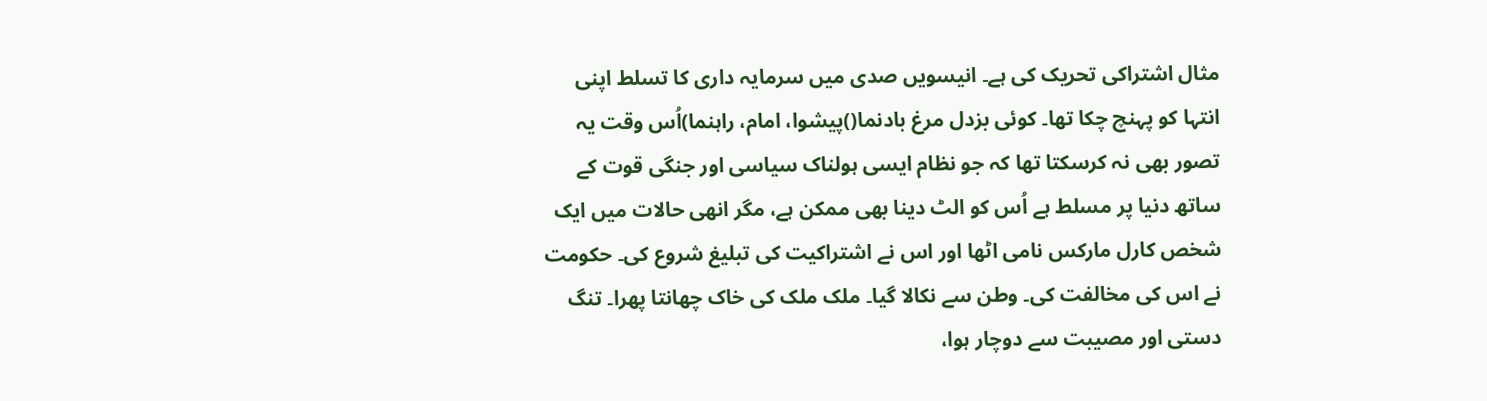مثال اشتراکی تحریک کی ہے۔ انیسویں صدی میں سرمایہ داری کا تسلط اپنی انتہا کو پہنچ چکا تھا۔ کوئی بزدل مرغ بادنما()پیشوا، امام، راہنما)اُس وقت یہ تصور بھی نہ کرسکتا تھا کہ جو نظام ایسی ہولناک سیاسی اور جنگی قوت کے ساتھ دنیا پر مسلط ہے اُس کو الٹ دینا بھی ممکن ہے، مگر انھی حالات میں ایک شخص کارل مارکس نامی اٹھا اور اس نے اشتراکیت کی تبلیغ شروع کی۔ حکومت نے اس کی مخالفت کی۔ وطن سے نکالا گیا۔ ملک ملک کی خاک چھانتا پھرا۔ تنگ دستی اور مصیبت سے دوچار ہوا،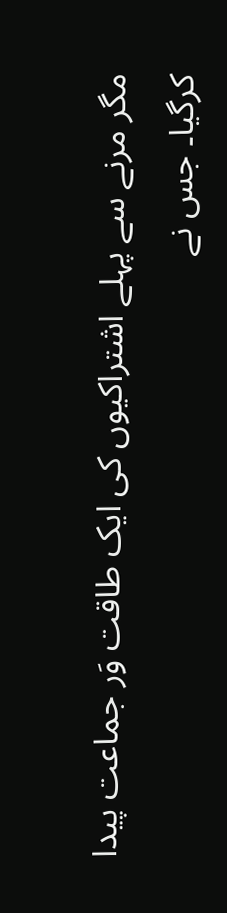مگر مرنے سے پہلے اشتراکیوں کی ایک طاقت وَر جماعت پیدا کرگیا۔ جس نے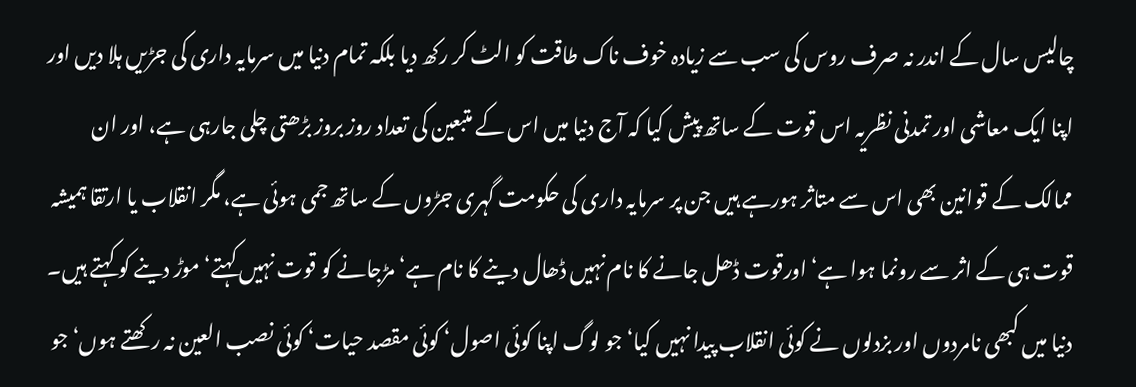چالیس سال کے اندر نہ صرف روس کی سب سے زیادہ خوف ناک طاقت کو الٹ کر رکھ دیا بلکہ تمام دنیا میں سرمایہ داری کی جڑیں ہلا دیں اور اپنا ایک معاشی اور تمدنی نظریہ اس قوت کے ساتھ پیش کیا کہ آج دنیا میں اس کے متبعین کی تعداد روز بروز بڑھتی چلی جارہی ہے، اور ان ممالک کے قوانین بھی اس سے متاثر ہورہے ہیں جن پر سرمایہ داری کی حکومت گہری جڑوں کے ساتھ جمی ہوئی ہے، مگر انقلاب یا ارتقا ہمیشہ قوت ہی کے اثر سے رونما ہوا ہے‘ اورقوت ڈھل جانے کا نام نہیں ڈھال دینے کا نام ہے‘ مڑجانے کو قوت نہیں کہتے‘ موڑ دینے کو کہتے ہیں۔ دنیا میں کبھی نامردوں اور بزدلوں نے کوئی انقلاب پیدا نہیں کیا‘ جو لوگ اپنا کوئی اصول‘ کوئی مقصد حیات‘ کوئی نصب العین نہ رکھتے ہوں‘ جو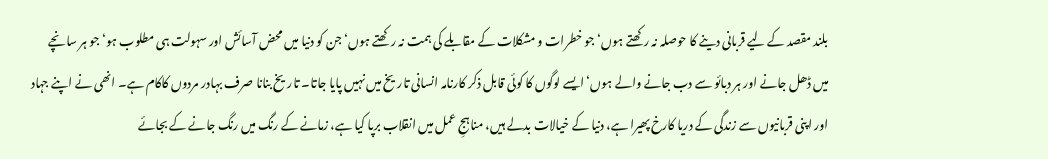بلند مقصد کے لیے قربانی دینے کا حوصلہ نہ رکھتے ہوں‘ جو خطرات و مشکلات کے مقابلے کی ہمت نہ رکھتے ہوں‘ جن کو دنیا میں محض آسائش اور سہولت ہی مطلوب ہو‘ جو ہر سانچے میں ڈھل جانے اور ہر دبائو سے دب جانے والے ہوں‘ ایسے لوگوں کا کوئی قابل ذکر کارنامہ انسانی تاریخ میں نہیں پایا جاتا۔ تاریخ بنانا صرف بہادر مردوں کاکام ہے۔ انھی نے اپنے جہاد اور اپنی قربانیوں سے زندگی کے دریا کارخ پھیرا ہے، دنیا کے خیالات بدلے ہیں، مناہجِ عمل میں انقلاب برپا کیا ہے، زمانے کے رنگ میں رنگ جانے کے بجائے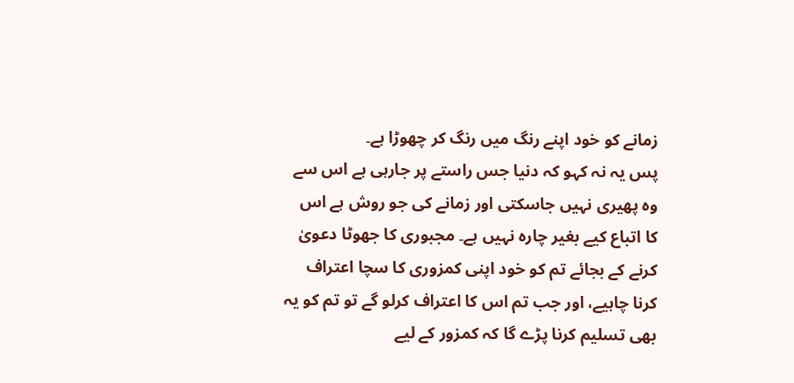زمانے کو خود اپنے رنگ میں رنگ کر چھوڑا ہے۔
پس یہ نہ کہو کہ دنیا جس راستے پر جارہی ہے اس سے وہ پھیری نہیں جاسکتی اور زمانے کی جو روش ہے اس کا اتباع کیے بغیر چارہ نہیں ہے۔ مجبوری کا جھوٹا دعویٰ کرنے کے بجائے تم کو خود اپنی کمزوری کا سچا اعتراف کرنا چاہیے، اور جب تم اس کا اعتراف کرلو گے تو تم کو یہ بھی تسلیم کرنا پڑے گا کہ کمزور کے لیے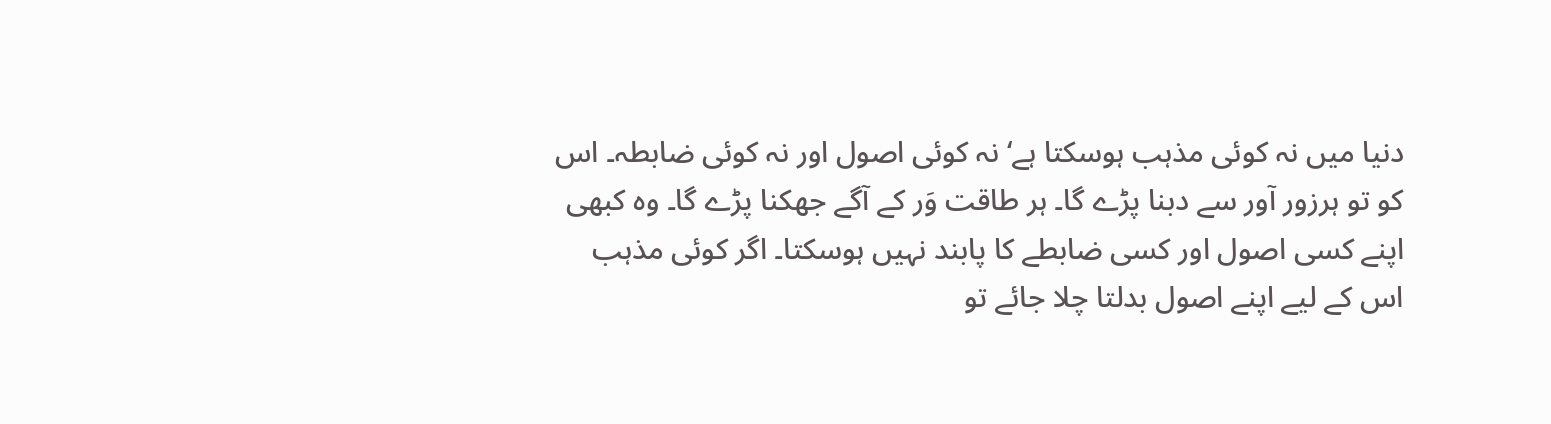دنیا میں نہ کوئی مذہب ہوسکتا ہے‘ نہ کوئی اصول اور نہ کوئی ضابطہ۔ اس کو تو ہرزور آور سے دبنا پڑے گا۔ ہر طاقت وَر کے آگے جھکنا پڑے گا۔ وہ کبھی اپنے کسی اصول اور کسی ضابطے کا پابند نہیں ہوسکتا۔ اگر کوئی مذہب اس کے لیے اپنے اصول بدلتا چلا جائے تو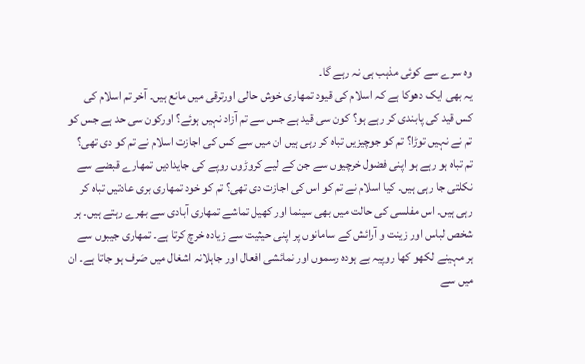وہ سرے سے کوئی مذہب ہی نہ رہے گا۔
یہ بھی ایک دھوکا ہے کہ اسلام کی قیود تمھاری خوش حالی اورترقی میں مانع ہیں۔ آخر تم اسلام کی کس قید کی پابندی کر رہے ہو؟ کون سی قید ہے جس سے تم آزاد نہیں ہوئے؟ اورکون سی حد ہے جس کو تم نے نہیں توڑا؟ تم کو جوچیزیں تباہ کر رہی ہیں ان میں سے کس کی اجازت اسلام نے تم کو دی تھی؟ تم تباہ ہو رہے ہو اپنی فضول خرچیوں سے جن کے لیے کروڑوں روپے کی جایدادیں تمھارے قبضے سے نکلتی جا رہی ہیں۔ کیا اسلام نے تم کو اس کی اجازت دی تھی؟ تم کو خود تمھاری بری عادتیں تباہ کر رہی ہیں۔ اس مفلسی کی حالت میں بھی سینما اور کھیل تماشے تمھاری آبادی سے بھرے رہتے ہیں۔ ہر شخص لباس اور زینت و آرائش کے سامانوں پر اپنی حیثیت سے زیادہ خرچ کرتا ہے۔ تمھاری جیبوں سے ہر مہینے لکھو کھا روپیہ بے ہودہ رسموں اور نمائشی افعال اور جاہلانہ اشغال میں صَرف ہو جاتا ہے۔ ان میں سے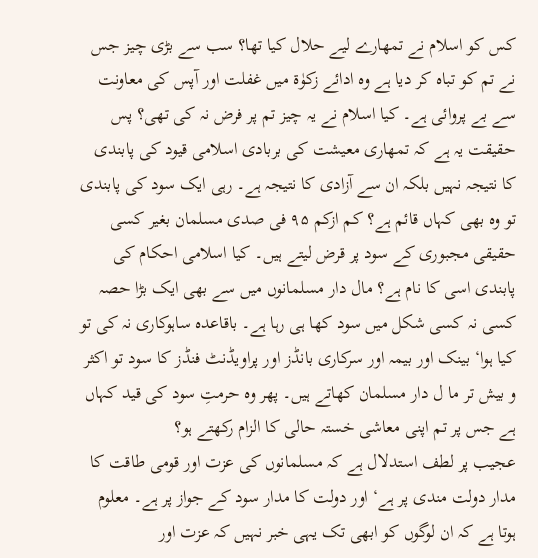کس کو اسلام نے تمھارے لیے حلال کیا تھا؟ سب سے بڑی چیز جس نے تم کو تباہ کر دیا ہے وہ ادائے زکوٰۃ میں غفلت اور آپس کی معاونت سے بے پروائی ہے۔ کیا اسلام نے یہ چیز تم پر فرض نہ کی تھی؟ پس حقیقت یہ ہے کہ تمھاری معیشت کی بربادی اسلامی قیود کی پابندی کا نتیجہ نہیں بلکہ ان سے آزادی کا نتیجہ ہے۔ رہی ایک سود کی پابندی تو وہ بھی کہاں قائم ہے؟ کم ازکم ۹۵ فی صدی مسلمان بغیر کسی حقیقی مجبوری کے سود پر قرض لیتے ہیں۔ کیا اسلامی احکام کی پابندی اسی کا نام ہے؟ مال دار مسلمانوں میں سے بھی ایک بڑا حصہ کسی نہ کسی شکل میں سود کھا ہی رہا ہے۔ باقاعدہ ساہوکاری نہ کی تو کیا ہوا‘ بینک اور بیمہ اور سرکاری بانڈز اور پراویڈنٹ فنڈز کا سود تو اکثر و بیش تر ما ل دار مسلمان کھاتے ہیں۔ پھر وہ حرمتِ سود کی قید کہاں ہے جس پر تم اپنی معاشی خستہ حالی کا الزام رکھتے ہو؟
عجیب پر لطف استدلال ہے کہ مسلمانوں کی عزت اور قومی طاقت کا مدار دولت مندی پر ہے‘ اور دولت کا مدار سود کے جواز پر ہے۔ معلوم ہوتا ہے کہ ان لوگوں کو ابھی تک یہی خبر نہیں کہ عزت اور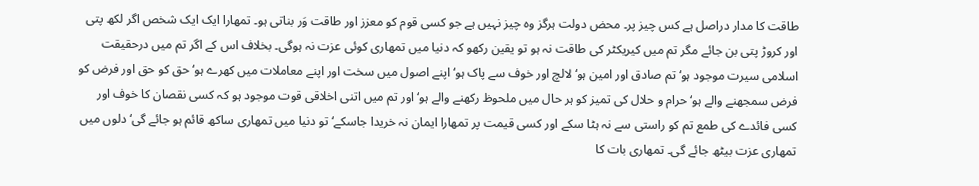طاقت کا مدار دراصل ہے کس چیز پر۔ محض دولت ہرگز وہ چیز نہیں ہے جو کسی قوم کو معزز اور طاقت وَر بناتی ہو۔ تمھارا ایک ایک شخص اگر لکھ پتی اور کروڑ پتی بن جائے مگر تم میں کیریکٹر کی طاقت نہ ہو تو یقین رکھو کہ دنیا میں تمھاری کوئی عزت نہ ہوگی۔ بخلاف اس کے اگر تم میں درحقیقت اسلامی سیرت موجود ہو‘ تم صادق اور امین ہو‘ لالچ اور خوف سے پاک ہو‘ اپنے اصول میں سخت اور اپنے معاملات میں کھرے ہو‘ حق کو حق اور فرض کو فرض سمجھنے والے ہو‘ حرام و حلال کی تمیز کو ہر حال میں ملحوظ رکھنے والے ہو‘ اور تم میں اتنی اخلاقی قوت موجود ہو کہ کسی نقصان کا خوف اور کسی فائدے کی طمع تم کو راستی سے نہ ہٹا سکے اور کسی قیمت پر تمھارا ایمان نہ خریدا جاسکے‘ تو دنیا میں تمھاری ساکھ قائم ہو جائے گی‘ دلوں میں تمھاری عزت بیٹھ جائے گی۔ تمھاری بات کا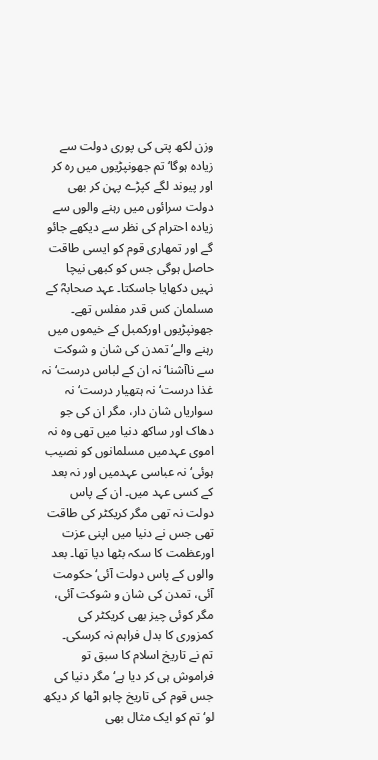وزن لکھ پتی کی پوری دولت سے زیادہ ہوگا‘ تم جھونپڑیوں میں رہ کر اور پیوند لگے کپڑے پہن کر بھی دولت سرائوں میں رہنے والوں سے زیادہ احترام کی نظر سے دیکھے جائو گے اور تمھاری قوم کو ایسی طاقت حاصل ہوگی جس کو کبھی نیچا نہیں دکھایا جاسکتا۔ عہد صحابہؓ کے مسلمان کس قدر مفلس تھے۔ جھونپڑیوں اورکمبل کے خیموں میں رہنے والے‘ تمدن کی شان و شوکت سے ناآشنا‘ نہ ان کے لباس درست‘ نہ غذا درست‘ نہ ہتھیار درست‘ نہ سواریاں شان دار، مگر ان کی جو دھاک اور ساکھ دنیا میں تھی وہ نہ اموی عہدمیں مسلمانوں کو نصیب ہوئی‘ نہ عباسی عہدمیں اور نہ بعد کے کسی عہد میں۔ ان کے پاس دولت نہ تھی مگر کریکٹر کی طاقت تھی جس نے دنیا میں اپنی عزت اورعظمت کا سکہ بٹھا دیا تھا۔ بعد والوں کے پاس دولت آئی‘ حکومت آئی، تمدن کی شان و شوکت آئی، مگر کوئی چیز بھی کریکٹر کی کمزوری کا بدل فراہم نہ کرسکی۔
تم نے تاریخ اسلام کا سبق تو فراموش ہی کر دیا ہے‘ مگر دنیا کی جس قوم کی تاریخ چاہو اٹھا کر دیکھ لو‘ تم کو ایک مثال بھی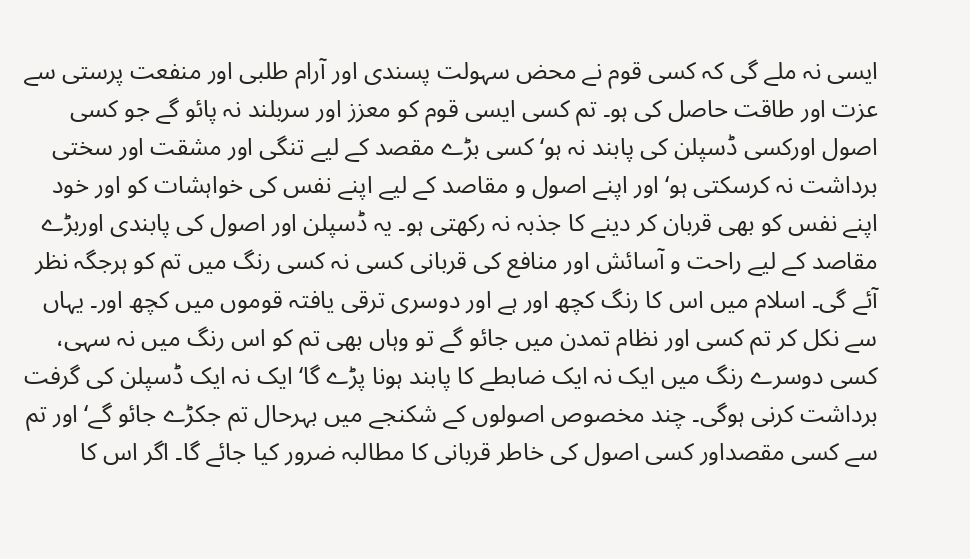ایسی نہ ملے گی کہ کسی قوم نے محض سہولت پسندی اور آرام طلبی اور منفعت پرستی سے عزت اور طاقت حاصل کی ہو۔ تم کسی ایسی قوم کو معزز اور سربلند نہ پائو گے جو کسی اصول اورکسی ڈسپلن کی پابند نہ ہو‘ کسی بڑے مقصد کے لیے تنگی اور مشقت اور سختی برداشت نہ کرسکتی ہو‘ اور اپنے اصول و مقاصد کے لیے اپنے نفس کی خواہشات کو اور خود اپنے نفس کو بھی قربان کر دینے کا جذبہ نہ رکھتی ہو۔ یہ ڈسپلن اور اصول کی پابندی اوربڑے مقاصد کے لیے راحت و آسائش اور منافع کی قربانی کسی نہ کسی رنگ میں تم کو ہرجگہ نظر آئے گی۔ اسلام میں اس کا رنگ کچھ اور ہے اور دوسری ترقی یافتہ قوموں میں کچھ اور۔ یہاں سے نکل کر تم کسی اور نظام تمدن میں جائو گے تو وہاں بھی تم کو اس رنگ میں نہ سہی، کسی دوسرے رنگ میں ایک نہ ایک ضابطے کا پابند ہونا پڑے گا‘ ایک نہ ایک ڈسپلن کی گرفت برداشت کرنی ہوگی۔ چند مخصوص اصولوں کے شکنجے میں بہرحال تم جکڑے جائو گے‘ اور تم سے کسی مقصداور کسی اصول کی خاطر قربانی کا مطالبہ ضرور کیا جائے گا۔ اگر اس کا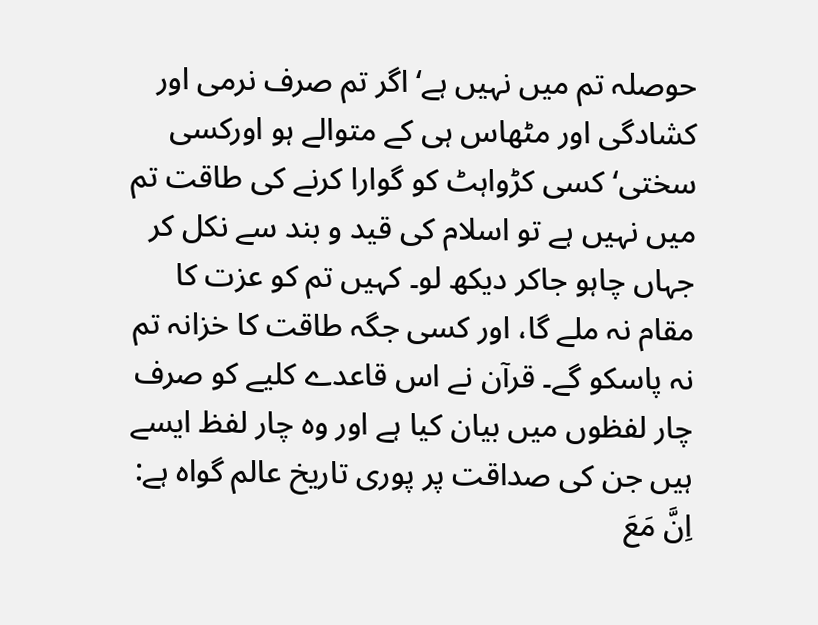حوصلہ تم میں نہیں ہے‘ اگر تم صرف نرمی اور کشادگی اور مٹھاس ہی کے متوالے ہو اورکسی سختی‘ کسی کڑواہٹ کو گوارا کرنے کی طاقت تم میں نہیں ہے تو اسلام کی قید و بند سے نکل کر جہاں چاہو جاکر دیکھ لو۔ کہیں تم کو عزت کا مقام نہ ملے گا، اور کسی جگہ طاقت کا خزانہ تم نہ پاسکو گے۔ قرآن نے اس قاعدے کلیے کو صرف چار لفظوں میں بیان کیا ہے اور وہ چار لفظ ایسے ہیں جن کی صداقت پر پوری تاریخ عالم گواہ ہے:
اِنَّ مَعَ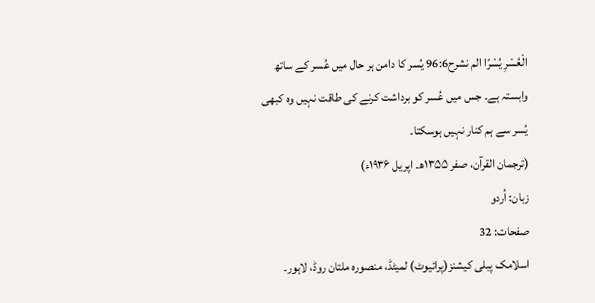الْعُسْرِ یُسْرًا الم نشرح96:6 یُسر کا دامن ہر حال میں عُسر کے ساتھ وابستہ ہے۔ جس میں عُسر کو برداشت کرنے کی طاقت نہیں وہ کبھی یُسر سے ہم کنار نہیں ہوسکتا۔
(ترجمان القرآن، صفر ۱۳۵۵ھ۔ اپریل ۱۹۳۶ء)
زبان: اُردو
صفحات: 32
اسلامک پبلی کیشنز(پرائیوٹ) لمیٹڈ، منصورہ ملتان روڈ، لاہور۔